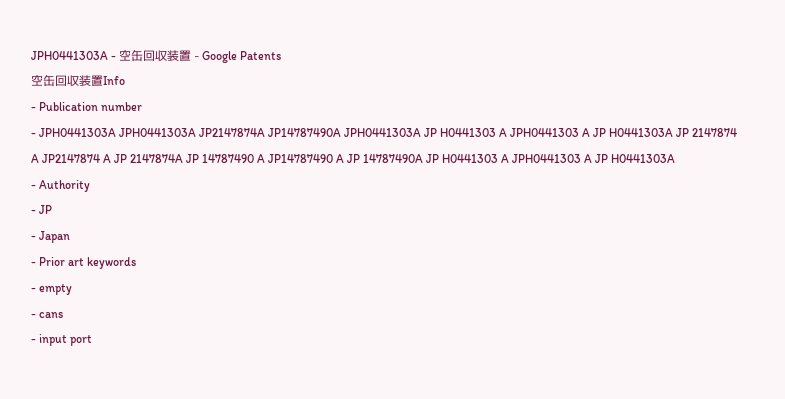JPH0441303A - 空缶回収装置 - Google Patents
空缶回収装置Info
- Publication number
- JPH0441303A JPH0441303A JP2147874A JP14787490A JPH0441303A JP H0441303 A JPH0441303 A JP H0441303A JP 2147874 A JP2147874 A JP 2147874A JP 14787490 A JP14787490 A JP 14787490A JP H0441303 A JPH0441303 A JP H0441303A
- Authority
- JP
- Japan
- Prior art keywords
- empty
- cans
- input port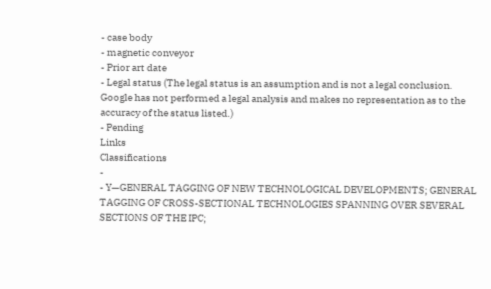- case body
- magnetic conveyor
- Prior art date
- Legal status (The legal status is an assumption and is not a legal conclusion. Google has not performed a legal analysis and makes no representation as to the accuracy of the status listed.)
- Pending
Links
Classifications
-
- Y—GENERAL TAGGING OF NEW TECHNOLOGICAL DEVELOPMENTS; GENERAL TAGGING OF CROSS-SECTIONAL TECHNOLOGIES SPANNING OVER SEVERAL SECTIONS OF THE IPC;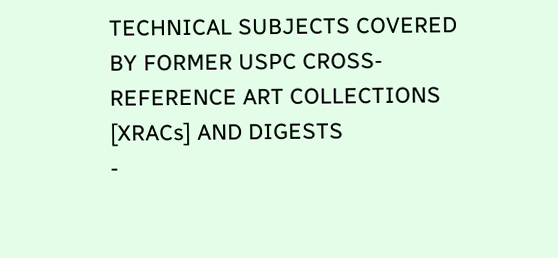TECHNICAL SUBJECTS COVERED BY FORMER USPC CROSS-REFERENCE ART COLLECTIONS [XRACs] AND DIGESTS
-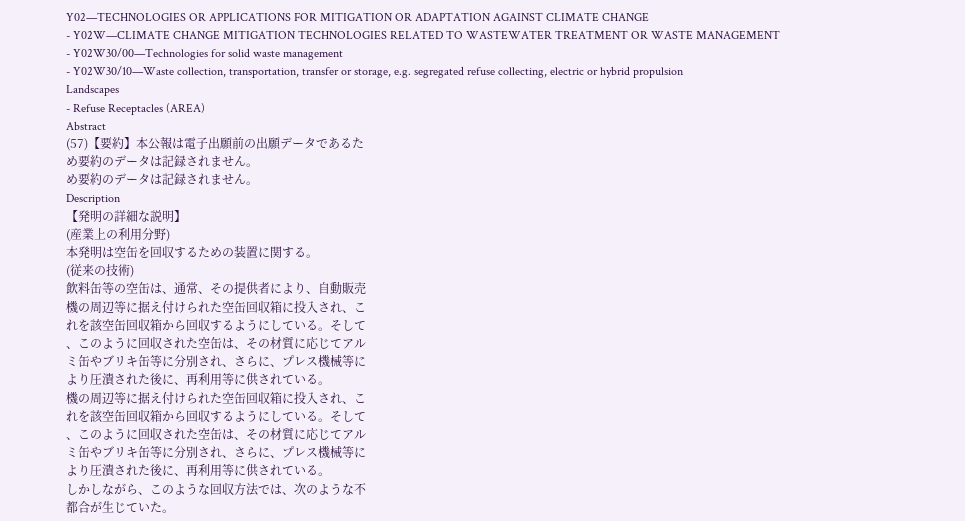Y02—TECHNOLOGIES OR APPLICATIONS FOR MITIGATION OR ADAPTATION AGAINST CLIMATE CHANGE
- Y02W—CLIMATE CHANGE MITIGATION TECHNOLOGIES RELATED TO WASTEWATER TREATMENT OR WASTE MANAGEMENT
- Y02W30/00—Technologies for solid waste management
- Y02W30/10—Waste collection, transportation, transfer or storage, e.g. segregated refuse collecting, electric or hybrid propulsion
Landscapes
- Refuse Receptacles (AREA)
Abstract
(57)【要約】本公報は電子出願前の出願データであるた
め要約のデータは記録されません。
め要約のデータは記録されません。
Description
【発明の詳細な説明】
(産業上の利用分野)
本発明は空缶を回収するための装置に関する。
(従来の技術)
飲料缶等の空缶は、通常、その提供者により、自動販売
機の周辺等に据え付けられた空缶回収箱に投入され、こ
れを該空缶回収箱から回収するようにしている。そして
、このように回収された空缶は、その材質に応じてアル
ミ缶やブリキ缶等に分別され、さらに、プレス機械等に
より圧潰された後に、再利用等に供されている。
機の周辺等に据え付けられた空缶回収箱に投入され、こ
れを該空缶回収箱から回収するようにしている。そして
、このように回収された空缶は、その材質に応じてアル
ミ缶やブリキ缶等に分別され、さらに、プレス機械等に
より圧潰された後に、再利用等に供されている。
しかしながら、このような回収方法では、次のような不
都合が生じていた。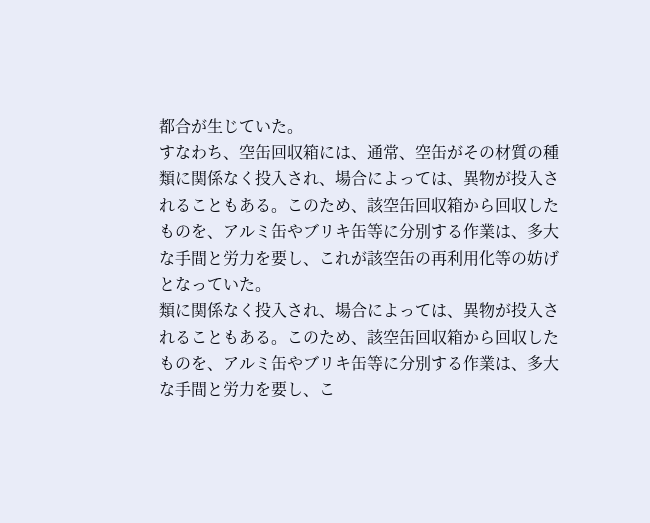都合が生じていた。
すなわち、空缶回収箱には、通常、空缶がその材質の種
類に関係なく投入され、場合によっては、異物が投入さ
れることもある。このため、該空缶回収箱から回収した
ものを、アルミ缶やブリキ缶等に分別する作業は、多大
な手間と労力を要し、これが該空缶の再利用化等の妨げ
となっていた。
類に関係なく投入され、場合によっては、異物が投入さ
れることもある。このため、該空缶回収箱から回収した
ものを、アルミ缶やブリキ缶等に分別する作業は、多大
な手間と労力を要し、こ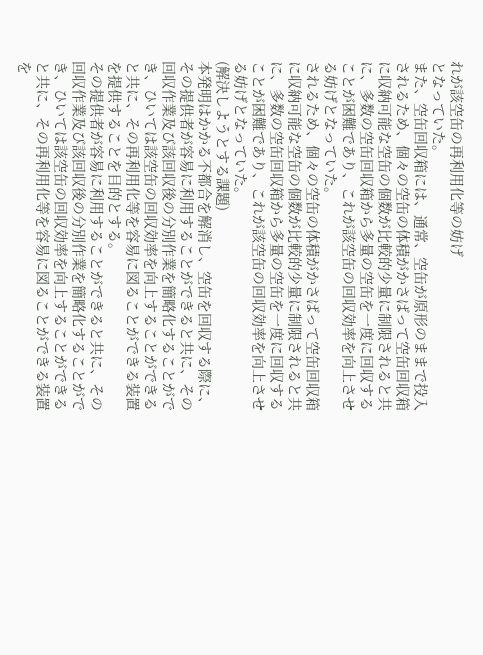れが該空缶の再利用化等の妨げ
となっていた。
また、空缶回収箱には、通常、空缶が原形のままで投入
されるため、個々の空缶の体積がかさばって空缶回収箱
に収納可能な空缶の個数が比較的少量に制限されると共
に、多数の空缶回収箱から多量の空缶を一度に回収する
ことが困難であり、これが該空缶の回収効率を向上させ
る妨げとなっていた。
されるため、個々の空缶の体積がかさばって空缶回収箱
に収納可能な空缶の個数が比較的少量に制限されると共
に、多数の空缶回収箱から多量の空缶を一度に回収する
ことが困難であり、これが該空缶の回収効率を向上させ
る妨げとなっていた。
(解決しようとする課題)
本発明はかかる不都合を解消し、空缶を回収する際に、
その提供者が容易に利用することができると共に、その
回収作業及び該回収後の分別作業を簡略化することがで
き、ひいては該空缶の回収効率を向上することができる
と共に、その再利用化等を容易に図ることができる装置
を提供することを目的とする。
その提供者が容易に利用することができると共に、その
回収作業及び該回収後の分別作業を簡略化することがで
き、ひいては該空缶の回収効率を向上することができる
と共に、その再利用化等を容易に図ることができる装置
を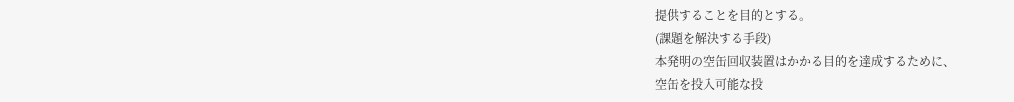提供することを目的とする。
(課題を解決する手段)
本発明の空缶回収装置はかかる目的を達成するために、
空缶を投入可能な投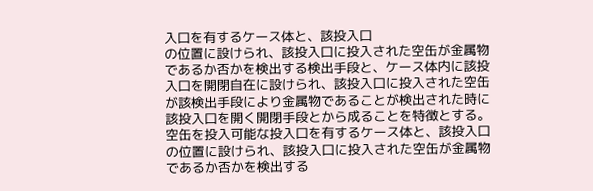入口を有するケース体と、該投入口
の位置に設けられ、該投入口に投入された空缶が金属物
であるか否かを検出する検出手段と、ケース体内に該投
入口を開閉自在に設けられ、該投入口に投入された空缶
が該検出手段により金属物であることが検出された時に
該投入口を開く開閉手段とから成ることを特徴とする。
空缶を投入可能な投入口を有するケース体と、該投入口
の位置に設けられ、該投入口に投入された空缶が金属物
であるか否かを検出する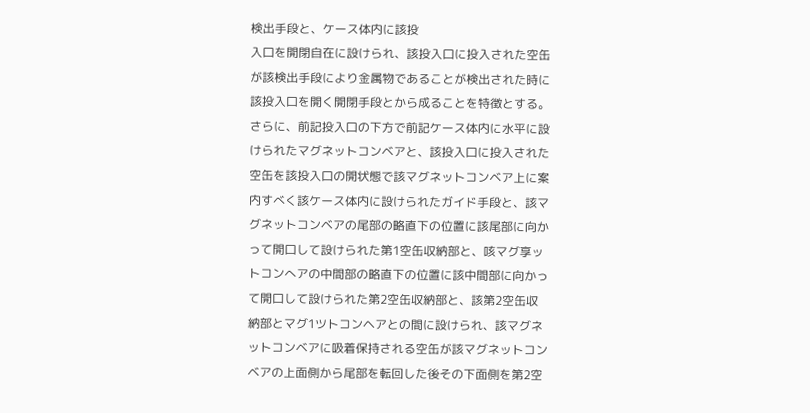検出手段と、ケース体内に該投
入口を開閉自在に設けられ、該投入口に投入された空缶
が該検出手段により金属物であることが検出された時に
該投入口を開く開閉手段とから成ることを特徴とする。
さらに、前記投入口の下方で前記ケース体内に水平に設
けられたマグネットコンベアと、該投入口に投入された
空缶を該投入口の開状態で該マグネットコンベア上に案
内すべく該ケース体内に設けられたガイド手段と、該マ
グネットコンベアの尾部の略直下の位置に該尾部に向か
って開口して設けられた第1空缶収納部と、咳マグ享ッ
トコンへアの中間部の略直下の位置に該中間部に向かっ
て開口して設けられた第2空缶収納部と、該第2空缶収
納部とマグ1ツトコンヘアとの間に設けられ、該マグネ
ットコンベアに吸着保持される空缶が該マグネットコン
ベアの上面側から尾部を転回した後その下面側を第2空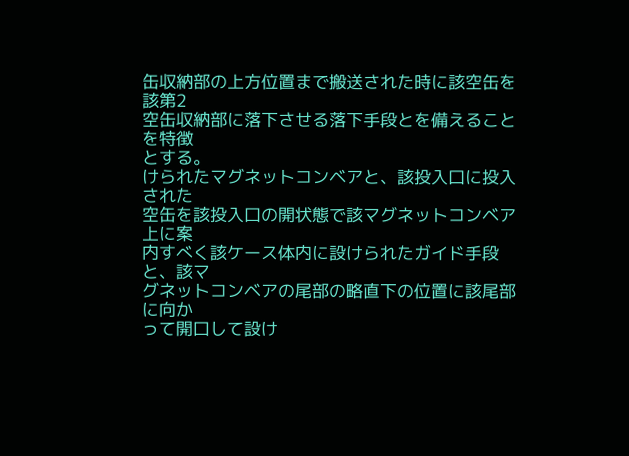缶収納部の上方位置まで搬送された時に該空缶を該第2
空缶収納部に落下させる落下手段とを備えることを特徴
とする。
けられたマグネットコンベアと、該投入口に投入された
空缶を該投入口の開状態で該マグネットコンベア上に案
内すべく該ケース体内に設けられたガイド手段と、該マ
グネットコンベアの尾部の略直下の位置に該尾部に向か
って開口して設け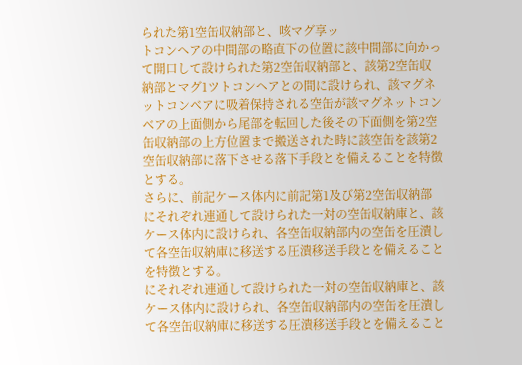られた第1空缶収納部と、咳マグ享ッ
トコンへアの中間部の略直下の位置に該中間部に向かっ
て開口して設けられた第2空缶収納部と、該第2空缶収
納部とマグ1ツトコンヘアとの間に設けられ、該マグネ
ットコンベアに吸着保持される空缶が該マグネットコン
ベアの上面側から尾部を転回した後その下面側を第2空
缶収納部の上方位置まで搬送された時に該空缶を該第2
空缶収納部に落下させる落下手段とを備えることを特徴
とする。
さらに、前記ケース体内に前記第1及び第2空缶収納部
にそれぞれ連通して設けられた一対の空缶収納庫と、該
ケース体内に設けられ、各空缶収納部内の空缶を圧潰し
て各空缶収納庫に移送する圧潰移送手段とを備えること
を特徴とする。
にそれぞれ連通して設けられた一対の空缶収納庫と、該
ケース体内に設けられ、各空缶収納部内の空缶を圧潰し
て各空缶収納庫に移送する圧潰移送手段とを備えること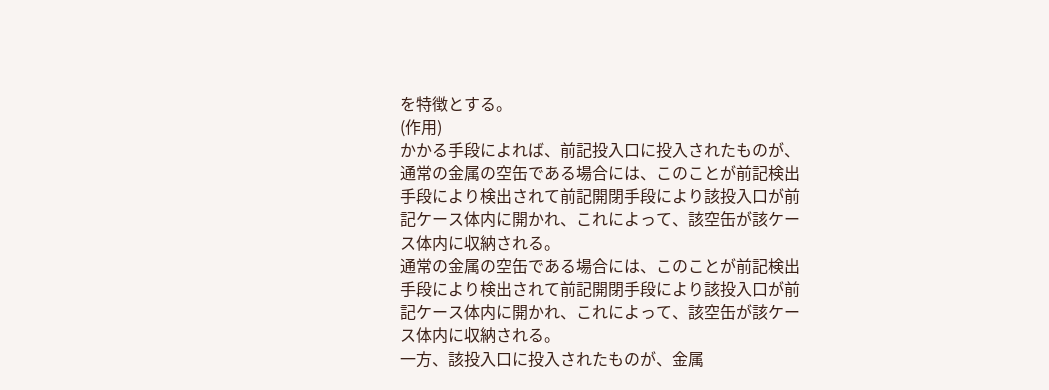を特徴とする。
(作用)
かかる手段によれば、前記投入口に投入されたものが、
通常の金属の空缶である場合には、このことが前記検出
手段により検出されて前記開閉手段により該投入口が前
記ケース体内に開かれ、これによって、該空缶が該ケー
ス体内に収納される。
通常の金属の空缶である場合には、このことが前記検出
手段により検出されて前記開閉手段により該投入口が前
記ケース体内に開かれ、これによって、該空缶が該ケー
ス体内に収納される。
一方、該投入口に投入されたものが、金属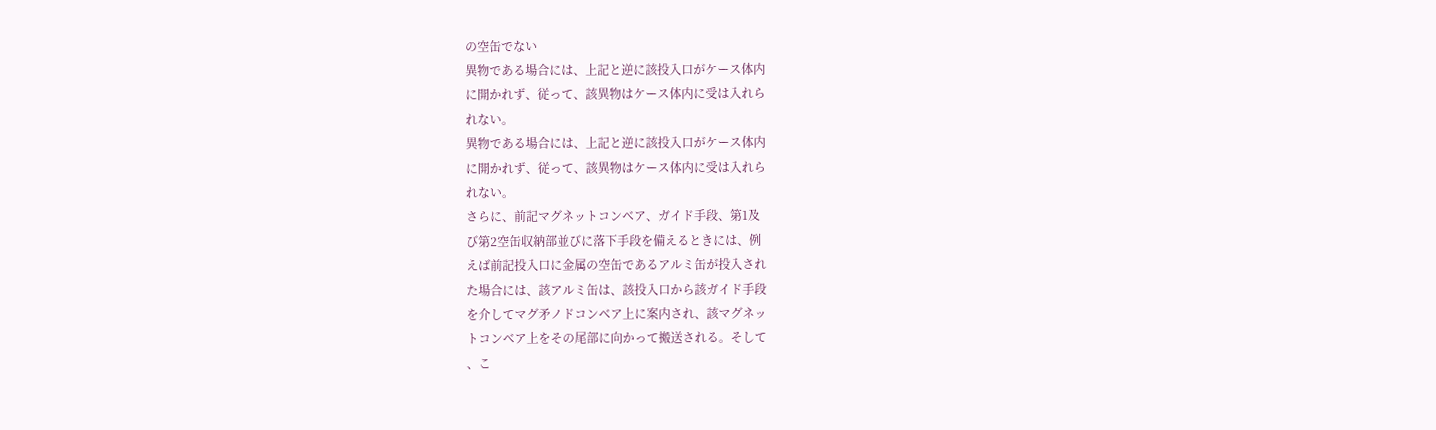の空缶でない
異物である場合には、上記と逆に該投入口がケース体内
に開かれず、従って、該異物はケース体内に受は入れら
れない。
異物である場合には、上記と逆に該投入口がケース体内
に開かれず、従って、該異物はケース体内に受は入れら
れない。
さらに、前記マグネットコンベア、ガイド手段、第1及
び第2空缶収納部並びに落下手段を備えるときには、例
えば前記投入口に金属の空缶であるアルミ缶が投入され
た場合には、該アルミ缶は、該投入口から該ガイド手段
を介してマグ矛ノドコンベア上に案内され、該マグネッ
トコンベア上をその尾部に向かって搬送される。そして
、こ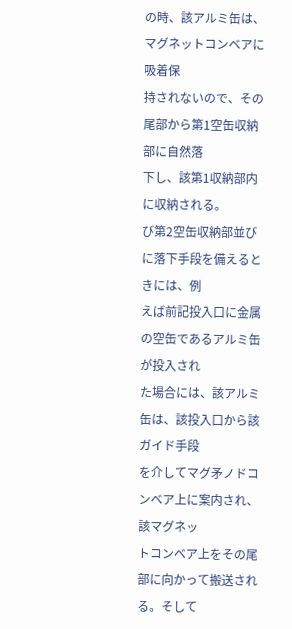の時、該アルミ缶は、マグネットコンベアに吸着保
持されないので、その尾部から第1空缶収納部に自然落
下し、該第1収納部内に収納される。
び第2空缶収納部並びに落下手段を備えるときには、例
えば前記投入口に金属の空缶であるアルミ缶が投入され
た場合には、該アルミ缶は、該投入口から該ガイド手段
を介してマグ矛ノドコンベア上に案内され、該マグネッ
トコンベア上をその尾部に向かって搬送される。そして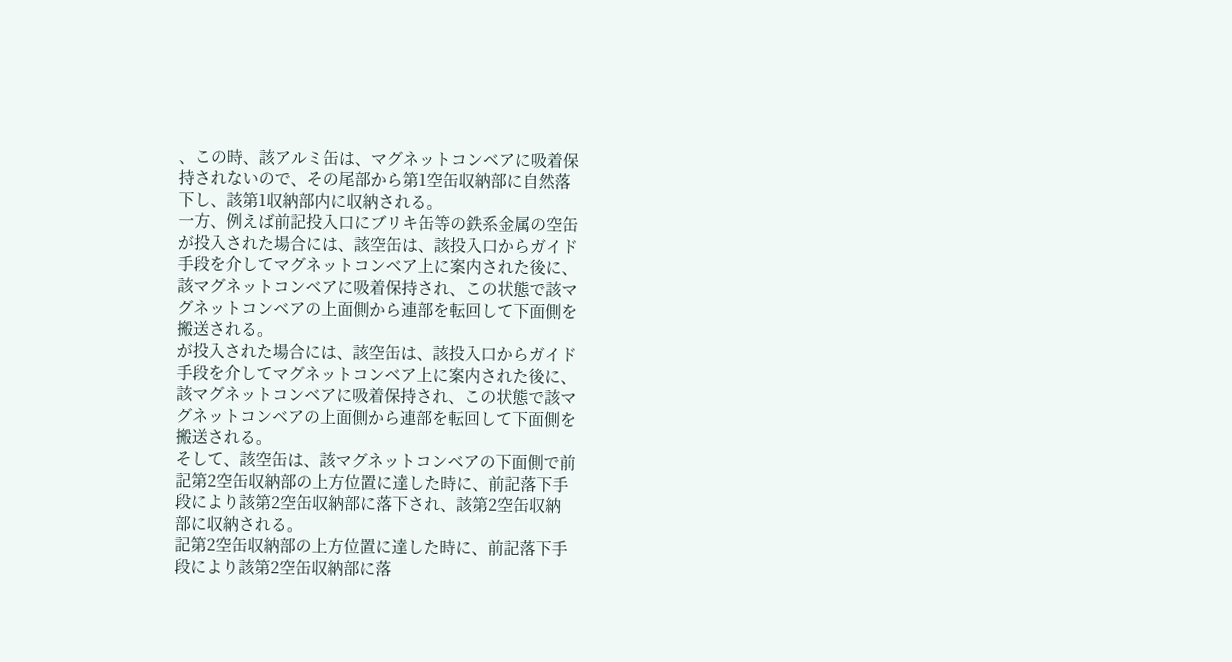、この時、該アルミ缶は、マグネットコンベアに吸着保
持されないので、その尾部から第1空缶収納部に自然落
下し、該第1収納部内に収納される。
一方、例えば前記投入口にブリキ缶等の鉄系金属の空缶
が投入された場合には、該空缶は、該投入口からガイド
手段を介してマグネットコンベア上に案内された後に、
該マグネットコンベアに吸着保持され、この状態で該マ
グネットコンベアの上面側から連部を転回して下面側を
搬送される。
が投入された場合には、該空缶は、該投入口からガイド
手段を介してマグネットコンベア上に案内された後に、
該マグネットコンベアに吸着保持され、この状態で該マ
グネットコンベアの上面側から連部を転回して下面側を
搬送される。
そして、該空缶は、該マグネットコンベアの下面側で前
記第2空缶収納部の上方位置に達した時に、前記落下手
段により該第2空缶収納部に落下され、該第2空缶収納
部に収納される。
記第2空缶収納部の上方位置に達した時に、前記落下手
段により該第2空缶収納部に落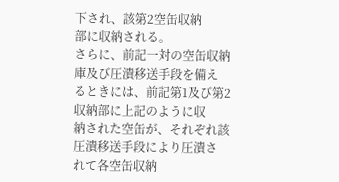下され、該第2空缶収納
部に収納される。
さらに、前記一対の空缶収納庫及び圧潰移送手段を備え
るときには、前記第1及び第2収納部に上記のように収
納された空缶が、それぞれ該圧潰移送手段により圧潰さ
れて各空缶収納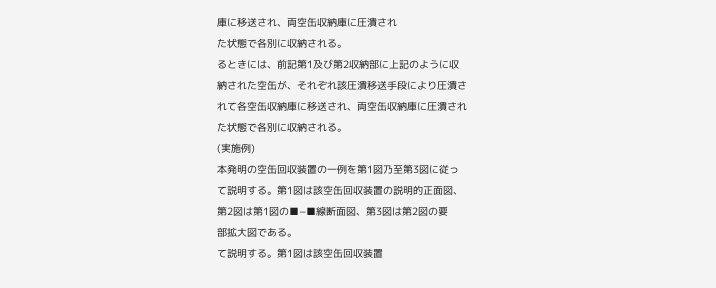庫に移送され、両空缶収納庫に圧潰され
た状態で各別に収納される。
るときには、前記第1及び第2収納部に上記のように収
納された空缶が、それぞれ該圧潰移送手段により圧潰さ
れて各空缶収納庫に移送され、両空缶収納庫に圧潰され
た状態で各別に収納される。
(実施例)
本発明の空缶回収装置の一例を第1図乃至第3図に従っ
て説明する。第1図は該空缶回収装置の説明的正面図、
第2図は第1図の■−■線断面図、第3図は第2図の要
部拡大図である。
て説明する。第1図は該空缶回収装置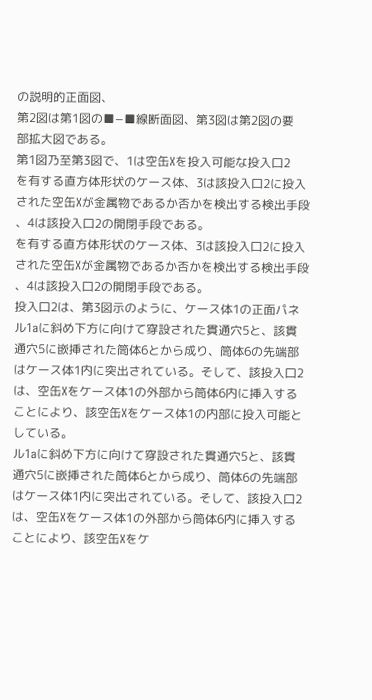の説明的正面図、
第2図は第1図の■−■線断面図、第3図は第2図の要
部拡大図である。
第1図乃至第3図で、1は空缶Xを投入可能な投入口2
を有する直方体形状のケース体、3は該投入口2に投入
された空缶Xが金属物であるか否かを検出する検出手段
、4は該投入口2の開閉手段である。
を有する直方体形状のケース体、3は該投入口2に投入
された空缶Xが金属物であるか否かを検出する検出手段
、4は該投入口2の開閉手段である。
投入口2は、第3図示のように、ケース体1の正面パネ
ル1aに斜め下方に向けて穿設された貫通穴5と、該貫
通穴5に嵌挿された筒体6とから成り、筒体6の先端部
はケース体1内に突出されている。そして、該投入口2
は、空缶Xをケース体1の外部から筒体6内に挿入する
ことにより、該空缶Xをケース体1の内部に投入可能と
している。
ル1aに斜め下方に向けて穿設された貫通穴5と、該貫
通穴5に嵌挿された筒体6とから成り、筒体6の先端部
はケース体1内に突出されている。そして、該投入口2
は、空缶Xをケース体1の外部から筒体6内に挿入する
ことにより、該空缶Xをケ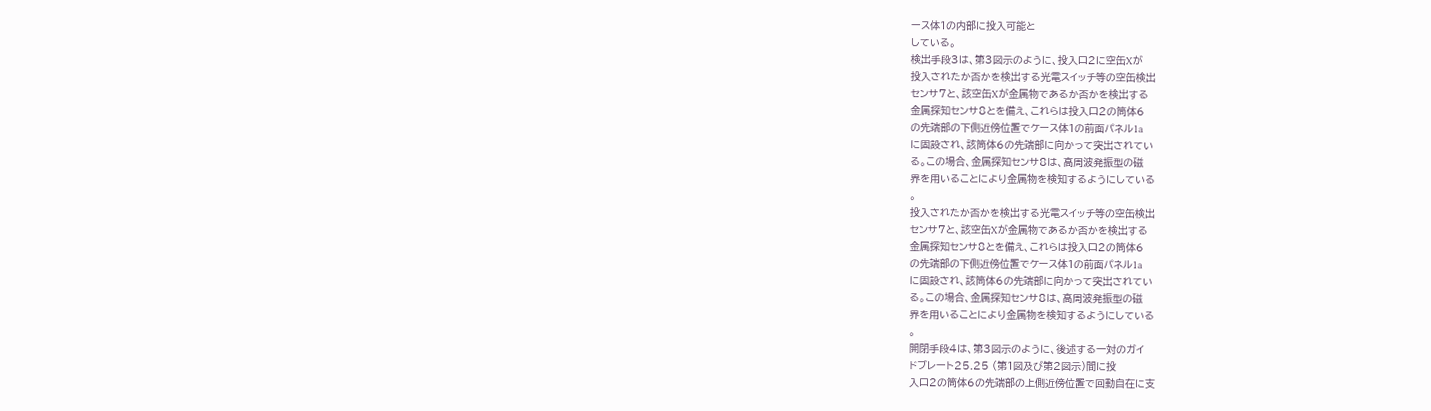ース体1の内部に投入可能と
している。
検出手段3は、第3図示のように、投入口2に空缶Xが
投入されたか否かを検出する光電スイッチ等の空缶検出
センサ7と、該空缶Xが金属物であるか否かを検出する
金属探知センサ8とを備え、これらは投入口2の筒体6
の先端部の下側近傍位置でケース体1の前面パネル1a
に固設され、該筒体6の先端部に向かって突出されてい
る。この場合、金属探知センサ8は、高周波発振型の磁
界を用いることにより金属物を検知するようにしている
。
投入されたか否かを検出する光電スイッチ等の空缶検出
センサ7と、該空缶Xが金属物であるか否かを検出する
金属探知センサ8とを備え、これらは投入口2の筒体6
の先端部の下側近傍位置でケース体1の前面パネル1a
に固設され、該筒体6の先端部に向かって突出されてい
る。この場合、金属探知センサ8は、高周波発振型の磁
界を用いることにより金属物を検知するようにしている
。
開閉手段4は、第3図示のように、後述する一対のガイ
ドブレート25.25 (第1図及び第2図示)間に投
入口2の筒体6の先端部の上側近傍位置で回動自在に支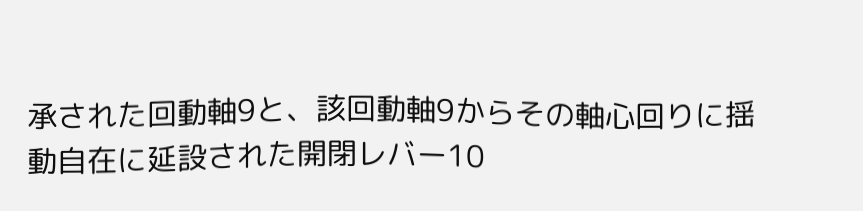承された回動軸9と、該回動軸9からその軸心回りに揺
動自在に延設された開閉レバー10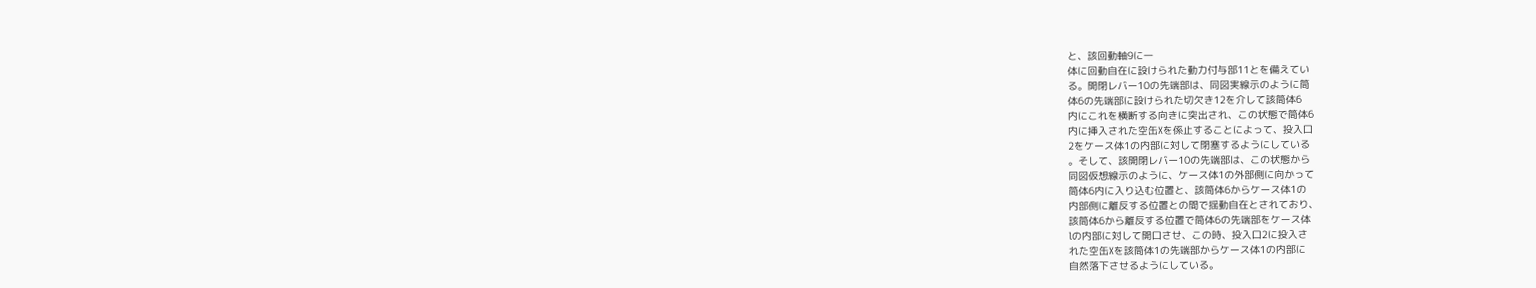と、該回動軸9に一
体に回動自在に設けられた動力付与部11とを備えてい
る。開閉レバー10の先端部は、同図実線示のように筒
体6の先端部に設けられた切欠き12を介して該筒体6
内にこれを横断する向きに突出され、この状態で筒体6
内に挿入された空缶Xを係止することによって、投入口
2をケース体1の内部に対して閉塞するようにしている
。そして、該開閉レバー10の先端部は、この状態から
同図仮想線示のように、ケース体1の外部側に向かって
筒体6内に入り込む位置と、該筒体6からケース体1の
内部側に離反する位置との間で揺動自在とされており、
該筒体6から離反する位置で筒体6の先端部をケース体
lの内部に対して開口させ、この時、投入口2に投入さ
れた空缶Xを該筒体1の先端部からケース体1の内部に
自然落下させるようにしている。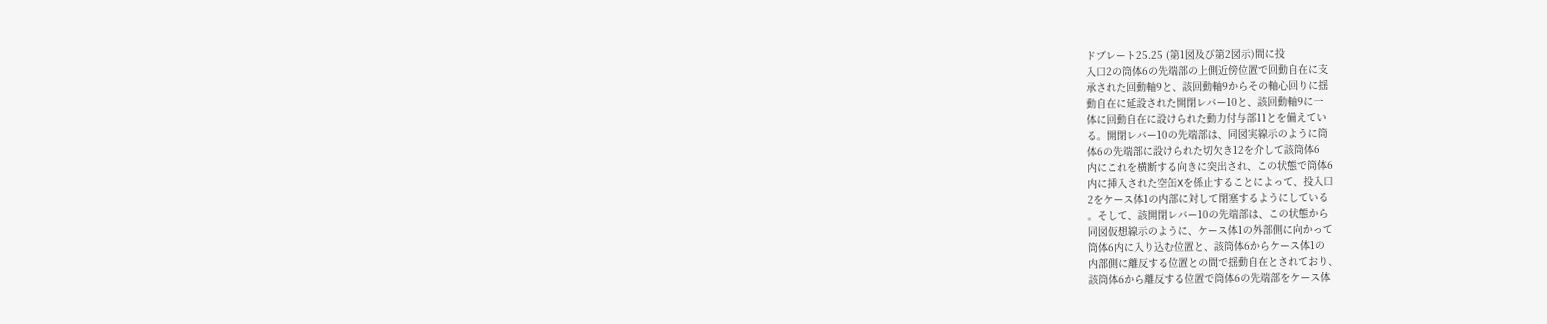ドブレート25.25 (第1図及び第2図示)間に投
入口2の筒体6の先端部の上側近傍位置で回動自在に支
承された回動軸9と、該回動軸9からその軸心回りに揺
動自在に延設された開閉レバー10と、該回動軸9に一
体に回動自在に設けられた動力付与部11とを備えてい
る。開閉レバー10の先端部は、同図実線示のように筒
体6の先端部に設けられた切欠き12を介して該筒体6
内にこれを横断する向きに突出され、この状態で筒体6
内に挿入された空缶Xを係止することによって、投入口
2をケース体1の内部に対して閉塞するようにしている
。そして、該開閉レバー10の先端部は、この状態から
同図仮想線示のように、ケース体1の外部側に向かって
筒体6内に入り込む位置と、該筒体6からケース体1の
内部側に離反する位置との間で揺動自在とされており、
該筒体6から離反する位置で筒体6の先端部をケース体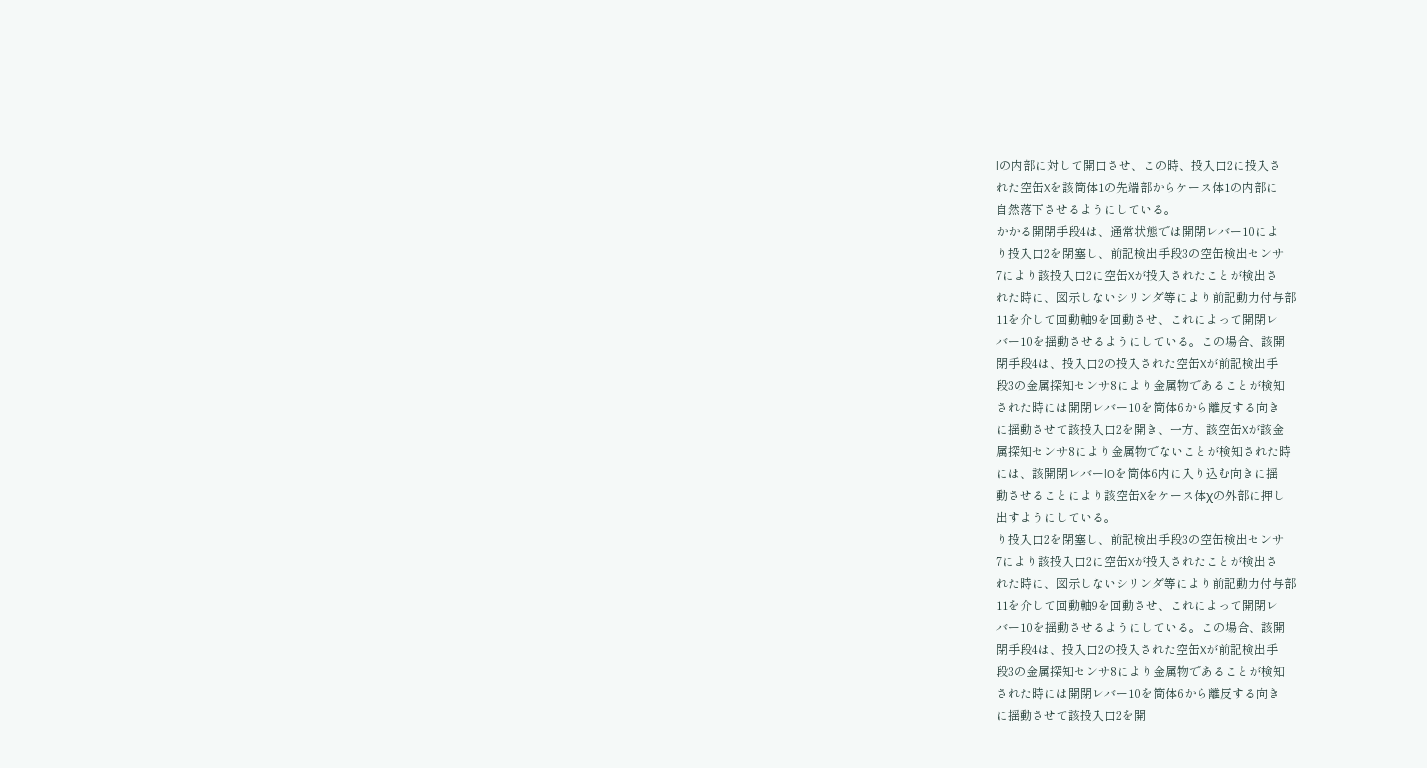lの内部に対して開口させ、この時、投入口2に投入さ
れた空缶Xを該筒体1の先端部からケース体1の内部に
自然落下させるようにしている。
かかる開閉手段4は、通常状態では開閉レバー10によ
り投入口2を閉塞し、前記検出手段3の空缶検出センサ
7により該投入口2に空缶Xが投入されたことが検出さ
れた時に、図示しないシリンダ等により前記動力付与部
11を介して回動軸9を回動させ、これによって開閉レ
バー10を揺動させるようにしている。この場合、該開
閉手段4は、投入口2の投入された空缶Xが前記検出手
段3の金属探知センサ8により金属物であることが検知
された時には開閉レバー10を筒体6から離反する向き
に揺動させて該投入口2を開き、一方、該空缶Xが該金
属探知センサ8により金属物でないことが検知された時
には、該開閉レバーlOを筒体6内に入り込む向きに揺
動させることにより該空缶Xをケース体χの外部に押し
出すようにしている。
り投入口2を閉塞し、前記検出手段3の空缶検出センサ
7により該投入口2に空缶Xが投入されたことが検出さ
れた時に、図示しないシリンダ等により前記動力付与部
11を介して回動軸9を回動させ、これによって開閉レ
バー10を揺動させるようにしている。この場合、該開
閉手段4は、投入口2の投入された空缶Xが前記検出手
段3の金属探知センサ8により金属物であることが検知
された時には開閉レバー10を筒体6から離反する向き
に揺動させて該投入口2を開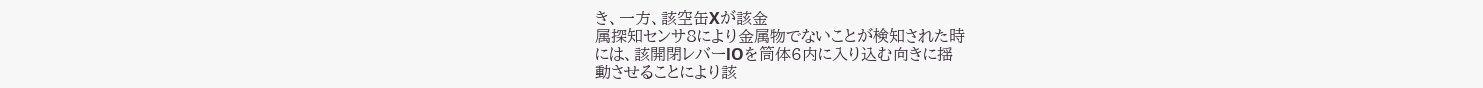き、一方、該空缶Xが該金
属探知センサ8により金属物でないことが検知された時
には、該開閉レバーlOを筒体6内に入り込む向きに揺
動させることにより該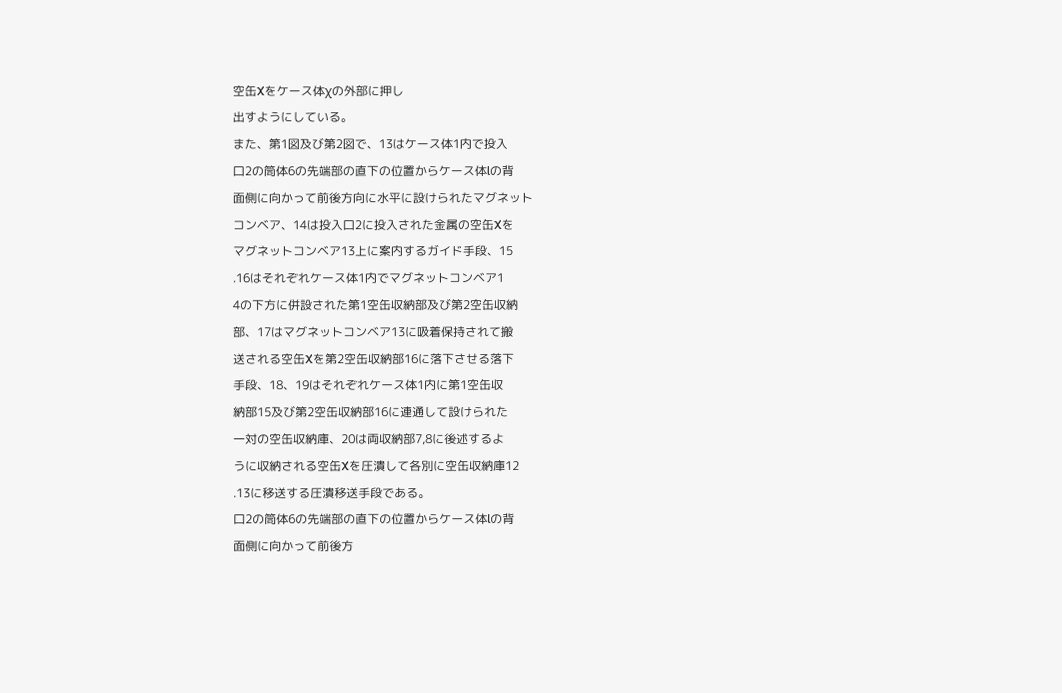空缶Xをケース体χの外部に押し
出すようにしている。
また、第1図及び第2図で、13はケース体1内で投入
口2の筒体6の先端部の直下の位置からケース体lの背
面側に向かって前後方向に水平に設けられたマグネット
コンベア、14は投入口2に投入された金属の空缶Xを
マグネットコンベア13上に案内するガイド手段、15
.16はそれぞれケース体1内でマグネットコンベア1
4の下方に併設された第1空缶収納部及び第2空缶収納
部、17はマグネットコンベア13に吸着保持されて搬
送される空缶Xを第2空缶収納部16に落下させる落下
手段、18、19はそれぞれケース体1内に第1空缶収
納部15及び第2空缶収納部16に連通して設けられた
一対の空缶収納庫、20は両収納部7,8に後述するよ
うに収納される空缶Xを圧潰して各別に空缶収納庫12
.13に移送する圧潰移送手段である。
口2の筒体6の先端部の直下の位置からケース体lの背
面側に向かって前後方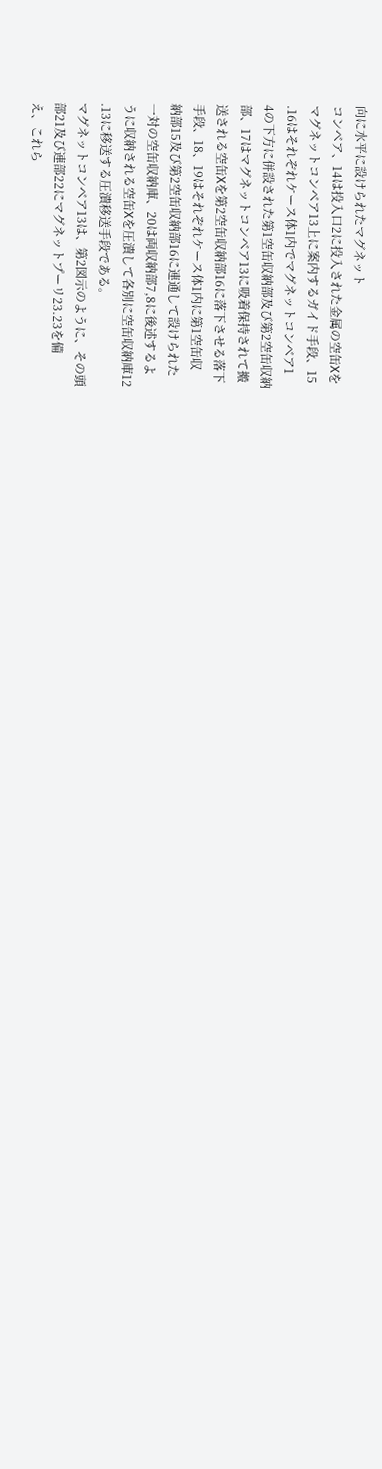向に水平に設けられたマグネット
コンベア、14は投入口2に投入された金属の空缶Xを
マグネットコンベア13上に案内するガイド手段、15
.16はそれぞれケース体1内でマグネットコンベア1
4の下方に併設された第1空缶収納部及び第2空缶収納
部、17はマグネットコンベア13に吸着保持されて搬
送される空缶Xを第2空缶収納部16に落下させる落下
手段、18、19はそれぞれケース体1内に第1空缶収
納部15及び第2空缶収納部16に連通して設けられた
一対の空缶収納庫、20は両収納部7,8に後述するよ
うに収納される空缶Xを圧潰して各別に空缶収納庫12
.13に移送する圧潰移送手段である。
マグネットコンベア13は、第2図示のように、その頭
部21及び連部22にマグネットプーリ23.23を備
え、これら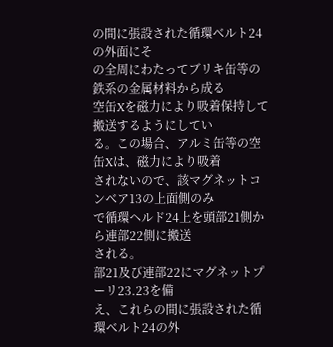の間に張設された循環ベルト24の外面にそ
の全周にわたってブリキ缶等の鉄系の金属材料から成る
空缶Xを磁力により吸着保持して搬送するようにしてい
る。この場合、アルミ缶等の空缶Xは、磁力により吸着
されないので、該マグネットコンベア13の上面側のみ
で循環ヘルド24上を頭部21側から連部22側に搬送
される。
部21及び連部22にマグネットプーリ23.23を備
え、これらの間に張設された循環ベルト24の外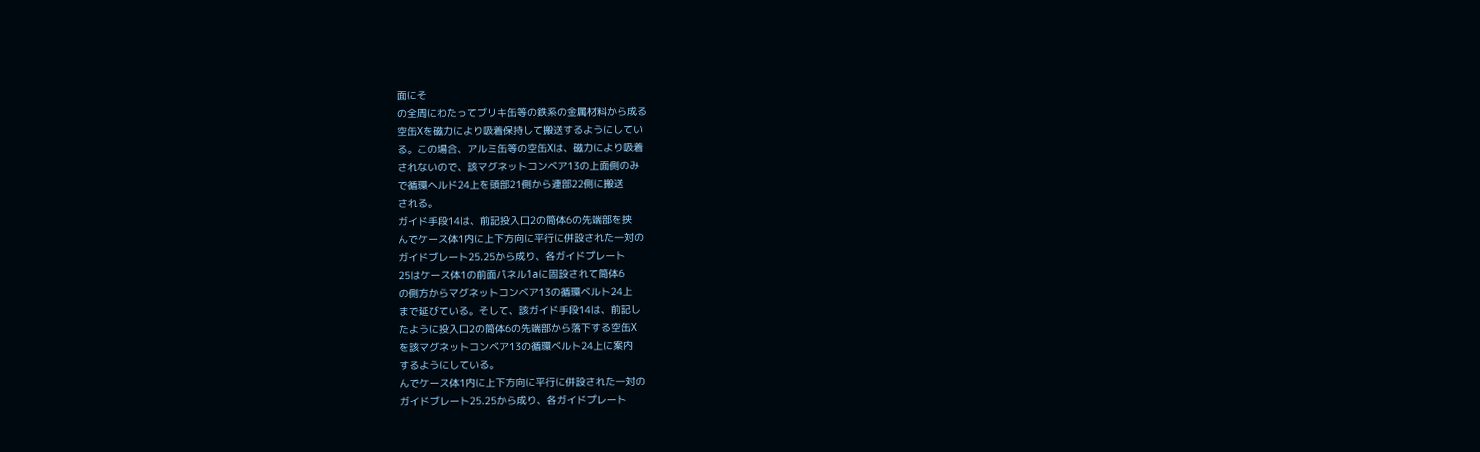面にそ
の全周にわたってブリキ缶等の鉄系の金属材料から成る
空缶Xを磁力により吸着保持して搬送するようにしてい
る。この場合、アルミ缶等の空缶Xは、磁力により吸着
されないので、該マグネットコンベア13の上面側のみ
で循環ヘルド24上を頭部21側から連部22側に搬送
される。
ガイド手段14は、前記投入口2の筒体6の先端部を挟
んでケース体1内に上下方向に平行に併設された一対の
ガイドブレート25.25から成り、各ガイドプレート
25はケース体1の前面パネル1aに固設されて筒体6
の側方からマグネットコンベア13の循環ベルト24上
まで延びている。そして、該ガイド手段14は、前記し
たように投入口2の筒体6の先端部から落下する空缶X
を該マグネットコンベア13の循環ベルト24上に案内
するようにしている。
んでケース体1内に上下方向に平行に併設された一対の
ガイドブレート25.25から成り、各ガイドプレート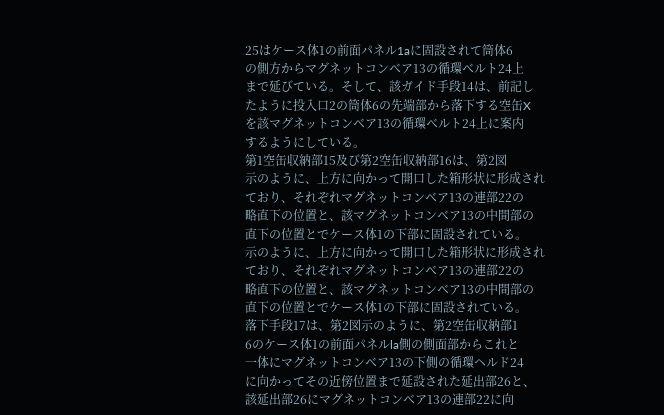25はケース体1の前面パネル1aに固設されて筒体6
の側方からマグネットコンベア13の循環ベルト24上
まで延びている。そして、該ガイド手段14は、前記し
たように投入口2の筒体6の先端部から落下する空缶X
を該マグネットコンベア13の循環ベルト24上に案内
するようにしている。
第1空缶収納部15及び第2空缶収納部16は、第2図
示のように、上方に向かって開口した箱形状に形成され
ており、それぞれマグネットコンベア13の連部22の
略直下の位置と、該マグネットコンベア13の中間部の
直下の位置とでケース体1の下部に固設されている。
示のように、上方に向かって開口した箱形状に形成され
ており、それぞれマグネットコンベア13の連部22の
略直下の位置と、該マグネットコンベア13の中間部の
直下の位置とでケース体1の下部に固設されている。
落下手段17は、第2図示のように、第2空缶収納部1
6のケース体1の前面パネルla側の側面部からこれと
一体にマグネットコンベア13の下側の循環ヘルド24
に向かってその近傍位置まで延設された延出部26と、
該延出部26にマグネットコンベア13の連部22に向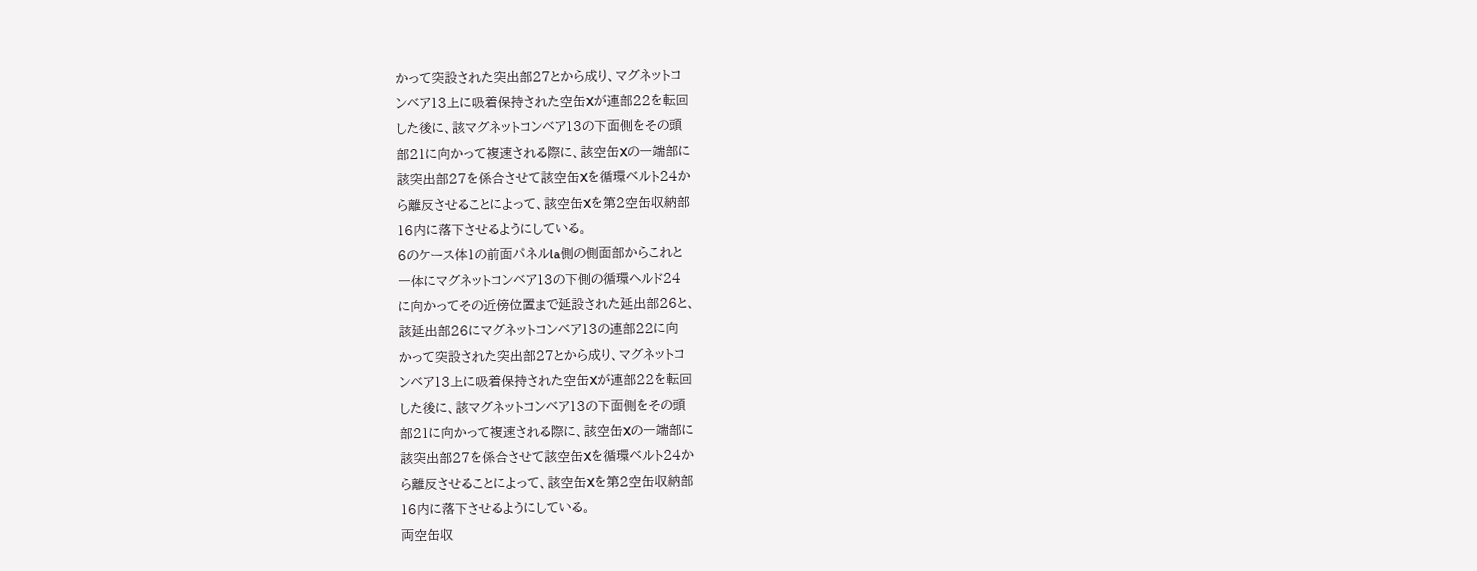かって突設された突出部27とから成り、マグネットコ
ンベア13上に吸着保持された空缶Xが連部22を転回
した後に、該マグネットコンベア13の下面側をその頭
部21に向かって複速される際に、該空缶Xの一端部に
該突出部27を係合させて該空缶Xを循環ベルト24か
ら離反させることによって、該空缶Xを第2空缶収納部
16内に落下させるようにしている。
6のケース体1の前面パネルla側の側面部からこれと
一体にマグネットコンベア13の下側の循環ヘルド24
に向かってその近傍位置まで延設された延出部26と、
該延出部26にマグネットコンベア13の連部22に向
かって突設された突出部27とから成り、マグネットコ
ンベア13上に吸着保持された空缶Xが連部22を転回
した後に、該マグネットコンベア13の下面側をその頭
部21に向かって複速される際に、該空缶Xの一端部に
該突出部27を係合させて該空缶Xを循環ベルト24か
ら離反させることによって、該空缶Xを第2空缶収納部
16内に落下させるようにしている。
両空缶収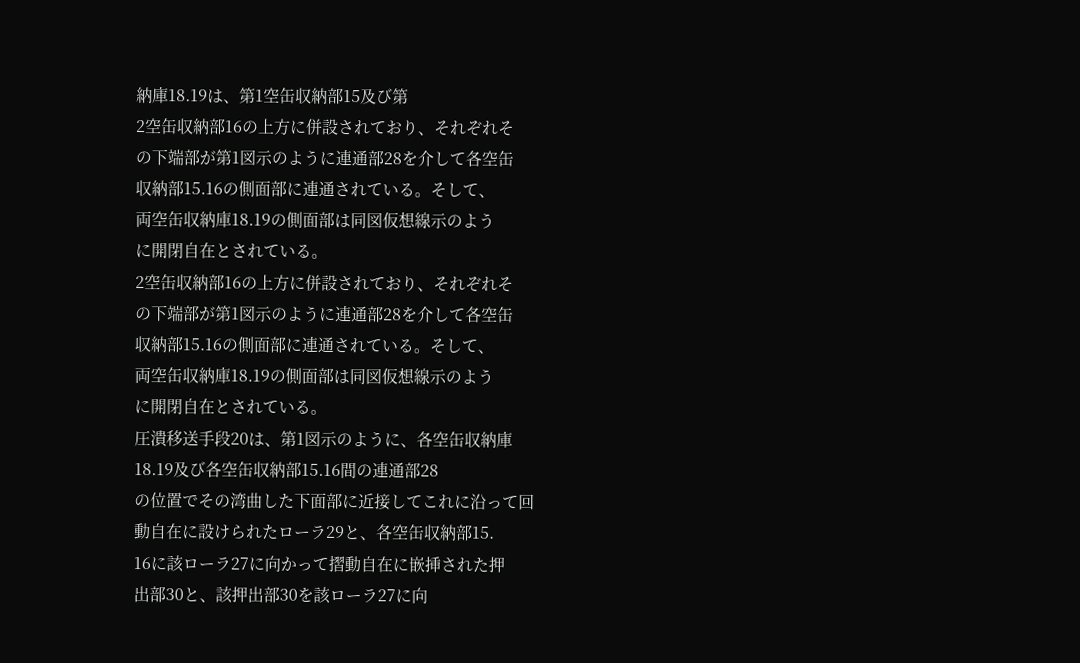納庫18.19は、第1空缶収納部15及び第
2空缶収納部16の上方に併設されており、それぞれそ
の下端部が第1図示のように連通部28を介して各空缶
収納部15.16の側面部に連通されている。そして、
両空缶収納庫18.19の側面部は同図仮想線示のよう
に開閉自在とされている。
2空缶収納部16の上方に併設されており、それぞれそ
の下端部が第1図示のように連通部28を介して各空缶
収納部15.16の側面部に連通されている。そして、
両空缶収納庫18.19の側面部は同図仮想線示のよう
に開閉自在とされている。
圧潰移送手段20は、第1図示のように、各空缶収納庫
18.19及び各空缶収納部15.16間の連通部28
の位置でその湾曲した下面部に近接してこれに沿って回
動自在に設けられたローラ29と、各空缶収納部15.
16に該ローラ27に向かって摺動自在に嵌挿された押
出部30と、該押出部30を該ローラ27に向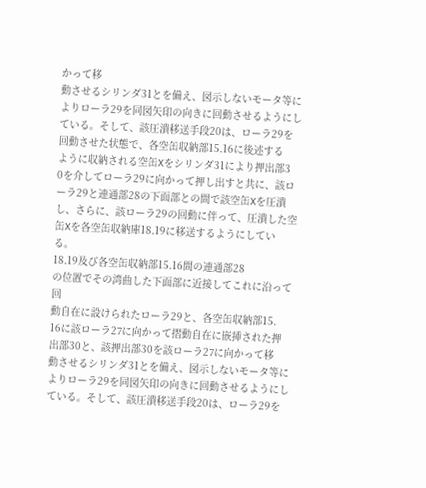かって移
動させるシリンダ31とを備え、図示しないモータ等に
よりローラ29を同図矢印の向きに回動させるようにし
ている。そして、該圧潰移送手段20は、ローラ29を
回動させた状態で、各空缶収納部15.16に後述する
ように収納される空缶Xをシリンダ31により押出部3
0を介してローラ29に向かって押し出すと共に、該ロ
ーラ29と連通部28の下面部との間で該空缶Xを圧潰
し、さらに、該ローラ29の回動に伴って、圧潰した空
缶Xを各空缶収納庫18.19に移送するようにしてい
る。
18.19及び各空缶収納部15.16間の連通部28
の位置でその湾曲した下面部に近接してこれに沿って回
動自在に設けられたローラ29と、各空缶収納部15.
16に該ローラ27に向かって摺動自在に嵌挿された押
出部30と、該押出部30を該ローラ27に向かって移
動させるシリンダ31とを備え、図示しないモータ等に
よりローラ29を同図矢印の向きに回動させるようにし
ている。そして、該圧潰移送手段20は、ローラ29を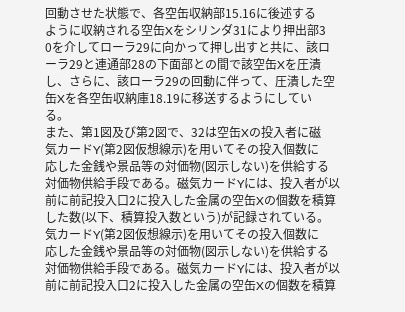回動させた状態で、各空缶収納部15.16に後述する
ように収納される空缶Xをシリンダ31により押出部3
0を介してローラ29に向かって押し出すと共に、該ロ
ーラ29と連通部28の下面部との間で該空缶Xを圧潰
し、さらに、該ローラ29の回動に伴って、圧潰した空
缶Xを各空缶収納庫18.19に移送するようにしてい
る。
また、第1図及び第2図で、32は空缶Xの投入者に磁
気カードY(第2図仮想線示)を用いてその投入個数に
応した金銭や景品等の対価物(図示しない)を供給する
対価物供給手段である。磁気カードYには、投入者が以
前に前記投入口2に投入した金属の空缶Xの個数を積算
した数(以下、積算投入数という)が記録されている。
気カードY(第2図仮想線示)を用いてその投入個数に
応した金銭や景品等の対価物(図示しない)を供給する
対価物供給手段である。磁気カードYには、投入者が以
前に前記投入口2に投入した金属の空缶Xの個数を積算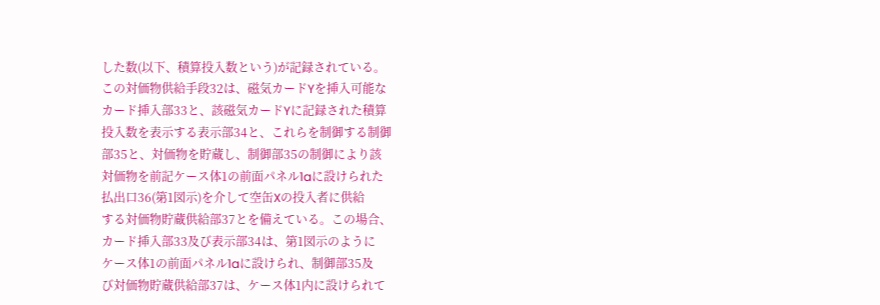した数(以下、積算投入数という)が記録されている。
この対価物供給手段32は、磁気カードYを挿入可能な
カード挿入部33と、該磁気カードYに記録された積算
投入数を表示する表示部34と、これらを制御する制御
部35と、対価物を貯蔵し、制御部35の制御により該
対価物を前記ケース体1の前面パネル1aに設けられた
払出口36(第1図示)を介して空缶Xの投入者に供給
する対価物貯蔵供給部37とを備えている。この場合、
カード挿入部33及び表示部34は、第1図示のように
ケース体1の前面パネル1aに設けられ、制御部35及
び対価物貯蔵供給部37は、ケース体1内に設けられて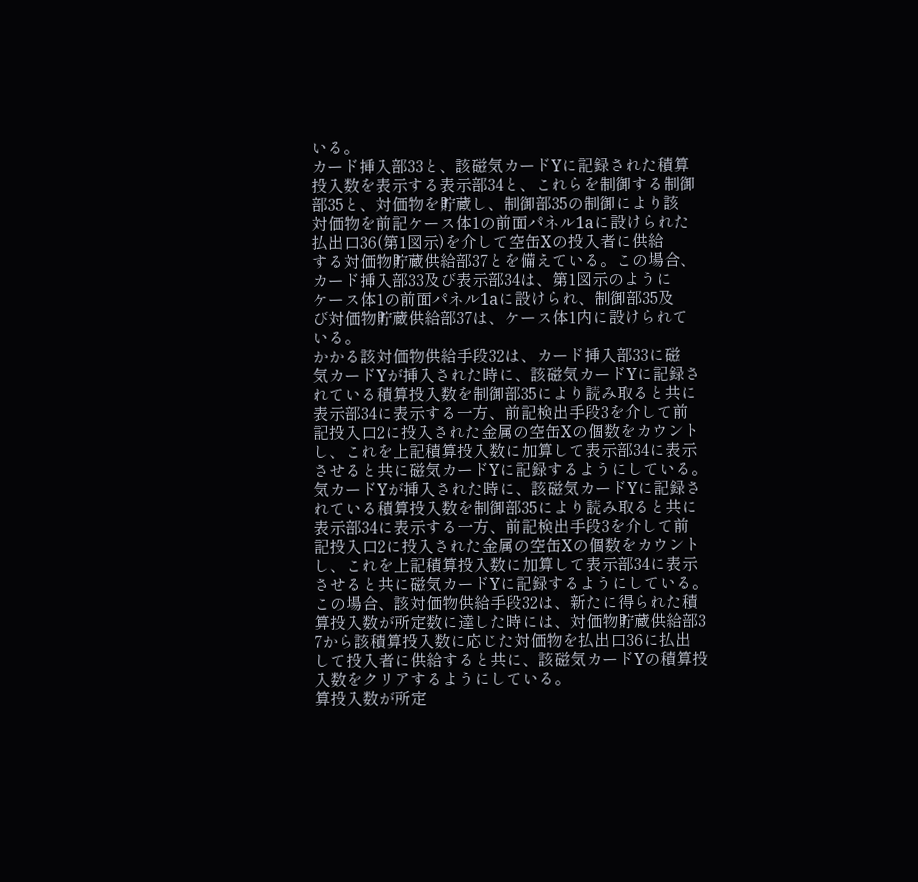いる。
カード挿入部33と、該磁気カードYに記録された積算
投入数を表示する表示部34と、これらを制御する制御
部35と、対価物を貯蔵し、制御部35の制御により該
対価物を前記ケース体1の前面パネル1aに設けられた
払出口36(第1図示)を介して空缶Xの投入者に供給
する対価物貯蔵供給部37とを備えている。この場合、
カード挿入部33及び表示部34は、第1図示のように
ケース体1の前面パネル1aに設けられ、制御部35及
び対価物貯蔵供給部37は、ケース体1内に設けられて
いる。
かかる該対価物供給手段32は、カード挿入部33に磁
気カードYが挿入された時に、該磁気カードYに記録さ
れている積算投入数を制御部35により読み取ると共に
表示部34に表示する一方、前記検出手段3を介して前
記投入口2に投入された金属の空缶Xの個数をカウント
し、これを上記積算投入数に加算して表示部34に表示
させると共に磁気カードYに記録するようにしている。
気カードYが挿入された時に、該磁気カードYに記録さ
れている積算投入数を制御部35により読み取ると共に
表示部34に表示する一方、前記検出手段3を介して前
記投入口2に投入された金属の空缶Xの個数をカウント
し、これを上記積算投入数に加算して表示部34に表示
させると共に磁気カードYに記録するようにしている。
この場合、該対価物供給手段32は、新たに得られた積
算投入数が所定数に達した時には、対価物貯蔵供給部3
7から該積算投入数に応じた対価物を払出口36に払出
して投入者に供給すると共に、該磁気カードYの積算投
入数をクリアするようにしている。
算投入数が所定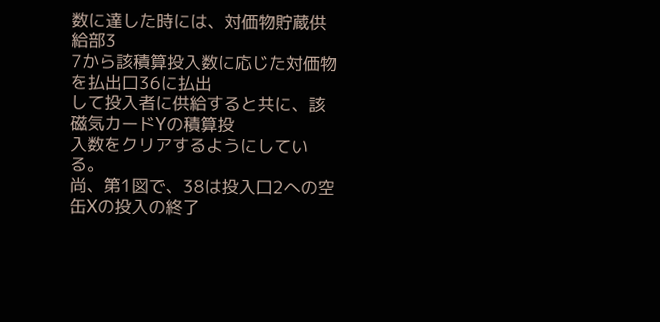数に達した時には、対価物貯蔵供給部3
7から該積算投入数に応じた対価物を払出口36に払出
して投入者に供給すると共に、該磁気カードYの積算投
入数をクリアするようにしている。
尚、第1図で、38は投入口2への空缶Xの投入の終了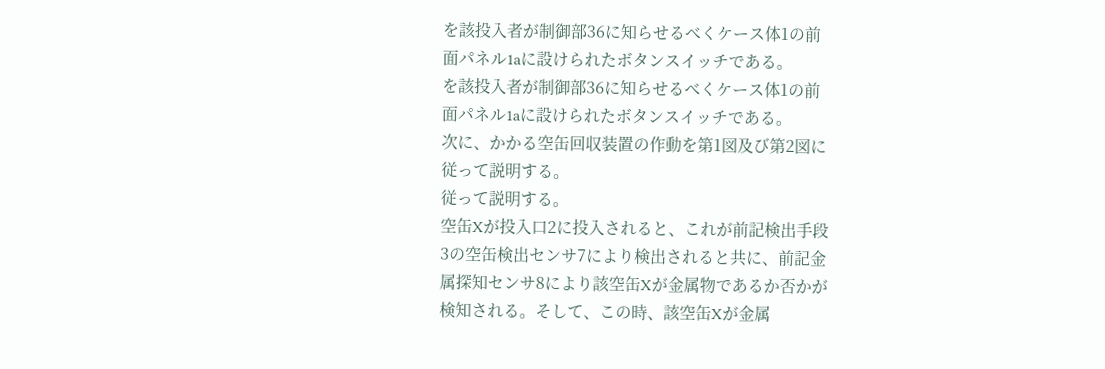を該投入者が制御部36に知らせるべくケース体1の前
面パネル1aに設けられたボタンスイッチである。
を該投入者が制御部36に知らせるべくケース体1の前
面パネル1aに設けられたボタンスイッチである。
次に、かかる空缶回収装置の作動を第1図及び第2図に
従って説明する。
従って説明する。
空缶Xが投入口2に投入されると、これが前記検出手段
3の空缶検出センサ7により検出されると共に、前記金
属探知センサ8により該空缶Xが金属物であるか否かが
検知される。そして、この時、該空缶Xが金属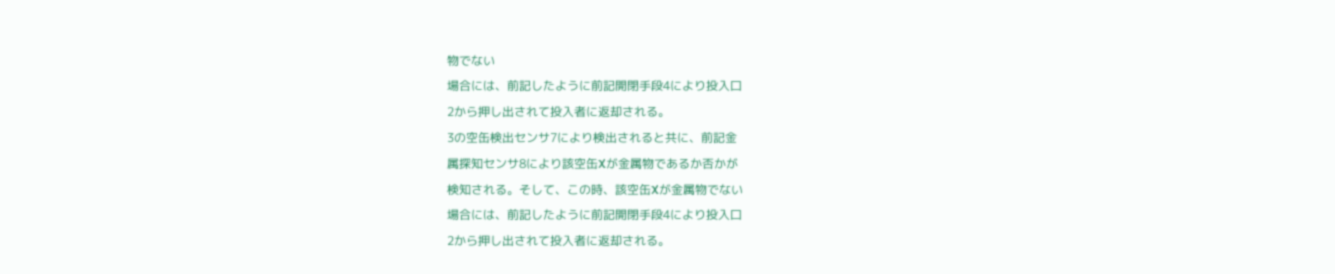物でない
場合には、前記したように前記開閉手段4により投入口
2から押し出されて投入者に返却される。
3の空缶検出センサ7により検出されると共に、前記金
属探知センサ8により該空缶Xが金属物であるか否かが
検知される。そして、この時、該空缶Xが金属物でない
場合には、前記したように前記開閉手段4により投入口
2から押し出されて投入者に返却される。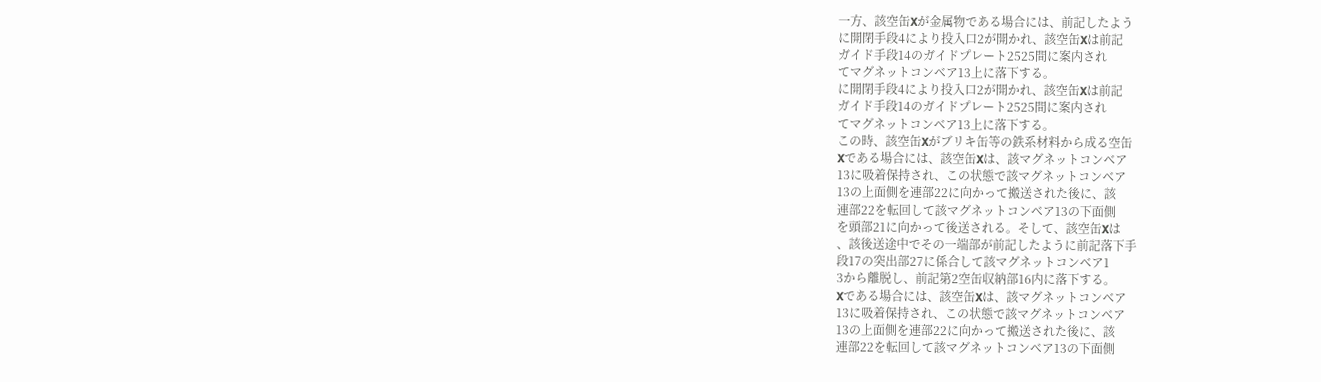一方、該空缶Xが金属物である場合には、前記したよう
に開閉手段4により投入口2が開かれ、該空缶Xは前記
ガイド手段14のガイドプレート2525間に案内され
てマグネットコンベア13上に落下する。
に開閉手段4により投入口2が開かれ、該空缶Xは前記
ガイド手段14のガイドプレート2525間に案内され
てマグネットコンベア13上に落下する。
この時、該空缶Xがブリキ缶等の鉄系材料から成る空缶
Xである場合には、該空缶Xは、該マグネットコンベア
13に吸着保持され、この状態で該マグネットコンベア
13の上面側を連部22に向かって搬送された後に、該
連部22を転回して該マグネットコンベア13の下面側
を頭部21に向かって後送される。そして、該空缶Xは
、該後送途中でその一端部が前記したように前記落下手
段17の突出部27に係合して該マグネットコンベア1
3から離脱し、前記第2空缶収納部16内に落下する。
Xである場合には、該空缶Xは、該マグネットコンベア
13に吸着保持され、この状態で該マグネットコンベア
13の上面側を連部22に向かって搬送された後に、該
連部22を転回して該マグネットコンベア13の下面側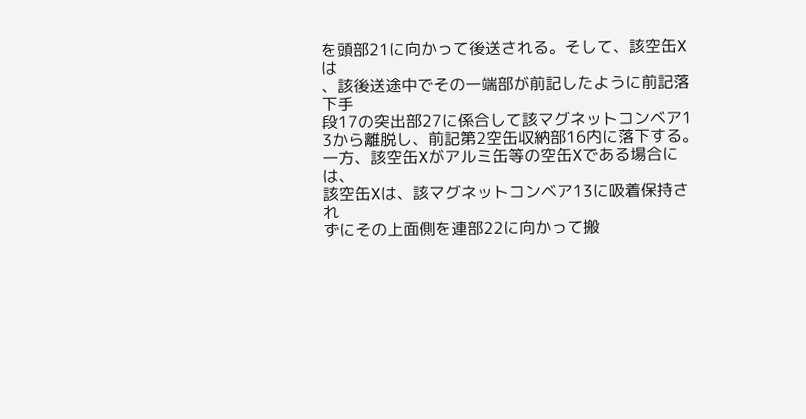を頭部21に向かって後送される。そして、該空缶Xは
、該後送途中でその一端部が前記したように前記落下手
段17の突出部27に係合して該マグネットコンベア1
3から離脱し、前記第2空缶収納部16内に落下する。
一方、該空缶Xがアルミ缶等の空缶Xである場合には、
該空缶Xは、該マグネットコンベア13に吸着保持され
ずにその上面側を連部22に向かって搬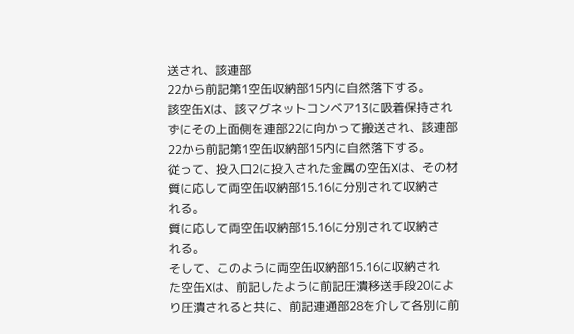送され、該連部
22から前記第1空缶収納部15内に自然落下する。
該空缶Xは、該マグネットコンベア13に吸着保持され
ずにその上面側を連部22に向かって搬送され、該連部
22から前記第1空缶収納部15内に自然落下する。
従って、投入口2に投入された金属の空缶Xは、その材
質に応して両空缶収納部15.16に分別されて収納さ
れる。
質に応して両空缶収納部15.16に分別されて収納さ
れる。
そして、このように両空缶収納部15.16に収納され
た空缶Xは、前記したように前記圧潰移送手段20によ
り圧潰されると共に、前記連通部28を介して各別に前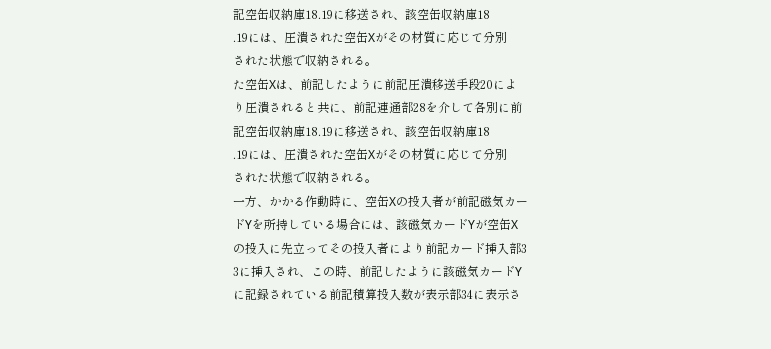記空缶収納庫18.19に移送され、該空缶収納庫18
.19には、圧潰された空缶Xがその材質に応じて分別
された状態で収納される。
た空缶Xは、前記したように前記圧潰移送手段20によ
り圧潰されると共に、前記連通部28を介して各別に前
記空缶収納庫18.19に移送され、該空缶収納庫18
.19には、圧潰された空缶Xがその材質に応じて分別
された状態で収納される。
一方、かかる作動時に、空缶Xの投入者が前記磁気カー
ドYを所持している場合には、該磁気カードYが空缶X
の投入に先立ってその投入者により前記カード挿入部3
3に挿入され、この時、前記したように該磁気カードY
に記録されている前記積算投入数が表示部34に表示さ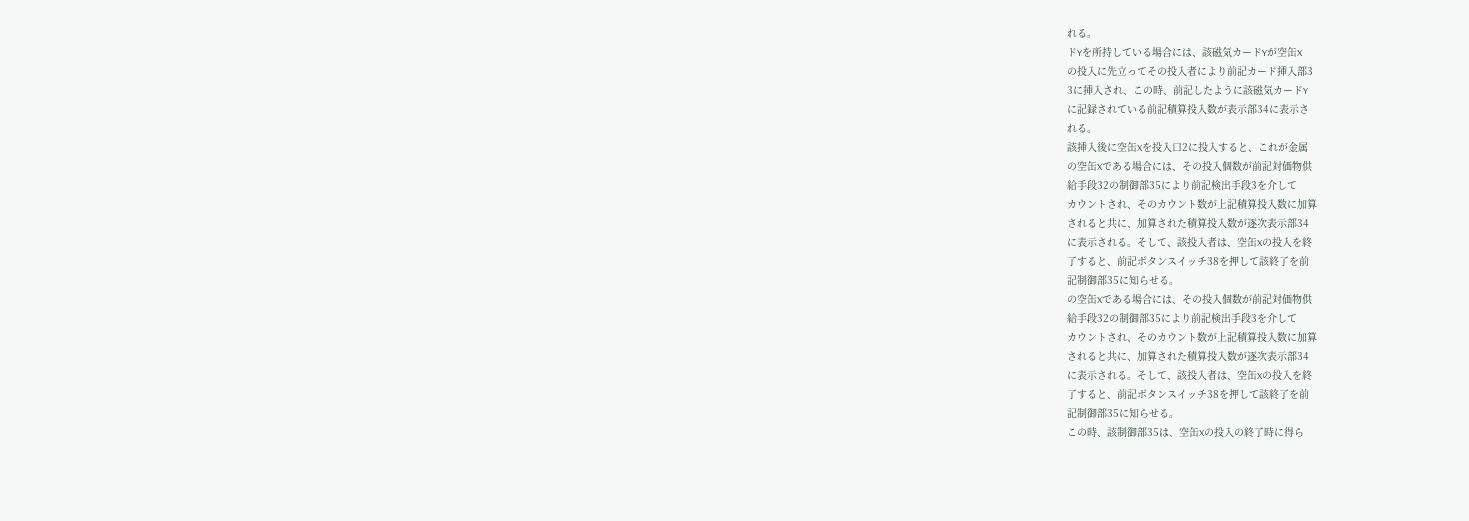れる。
ドYを所持している場合には、該磁気カードYが空缶X
の投入に先立ってその投入者により前記カード挿入部3
3に挿入され、この時、前記したように該磁気カードY
に記録されている前記積算投入数が表示部34に表示さ
れる。
該挿入後に空缶Xを投入口2に投入すると、これが金属
の空缶Xである場合には、その投入個数が前記対価物供
給手段32の制御部35により前記検出手段3を介して
カウントされ、そのカウント数が上記積算投入数に加算
されると共に、加算された積算投入数が逐次表示部34
に表示される。そして、該投入者は、空缶Xの投入を終
了すると、前記ボタンスイッチ38を押して該終了を前
記制御部35に知らせる。
の空缶Xである場合には、その投入個数が前記対価物供
給手段32の制御部35により前記検出手段3を介して
カウントされ、そのカウント数が上記積算投入数に加算
されると共に、加算された積算投入数が逐次表示部34
に表示される。そして、該投入者は、空缶Xの投入を終
了すると、前記ボタンスイッチ38を押して該終了を前
記制御部35に知らせる。
この時、該制御部35は、空缶Xの投入の終了時に得ら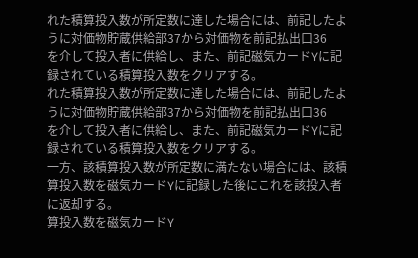れた積算投入数が所定数に達した場合には、前記したよ
うに対価物貯蔵供給部37から対価物を前記払出口36
を介して投入者に供給し、また、前記磁気カードYに記
録されている積算投入数をクリアする。
れた積算投入数が所定数に達した場合には、前記したよ
うに対価物貯蔵供給部37から対価物を前記払出口36
を介して投入者に供給し、また、前記磁気カードYに記
録されている積算投入数をクリアする。
一方、該積算投入数が所定数に満たない場合には、該積
算投入数を磁気カードYに記録した後にこれを該投入者
に返却する。
算投入数を磁気カードY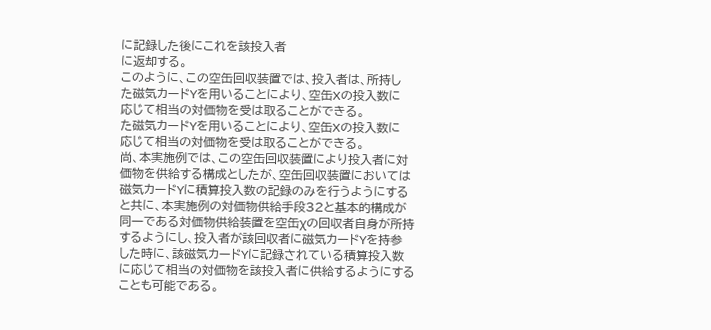に記録した後にこれを該投入者
に返却する。
このように、この空缶回収装置では、投入者は、所持し
た磁気カードYを用いることにより、空缶Xの投入数に
応じて相当の対価物を受は取ることができる。
た磁気カードYを用いることにより、空缶Xの投入数に
応じて相当の対価物を受は取ることができる。
尚、本実施例では、この空缶回収装置により投入者に対
価物を供給する構成としたが、空缶回収装置においては
磁気カードYに積算投入数の記録のみを行うようにする
と共に、本実施例の対価物供給手段32と基本的構成が
同一である対価物供給装置を空缶χの回収者自身が所持
するようにし、投入者が該回収者に磁気カードYを持参
した時に、該磁気カードYに記録されている積算投入数
に応じて相当の対価物を該投入者に供給するようにする
ことも可能である。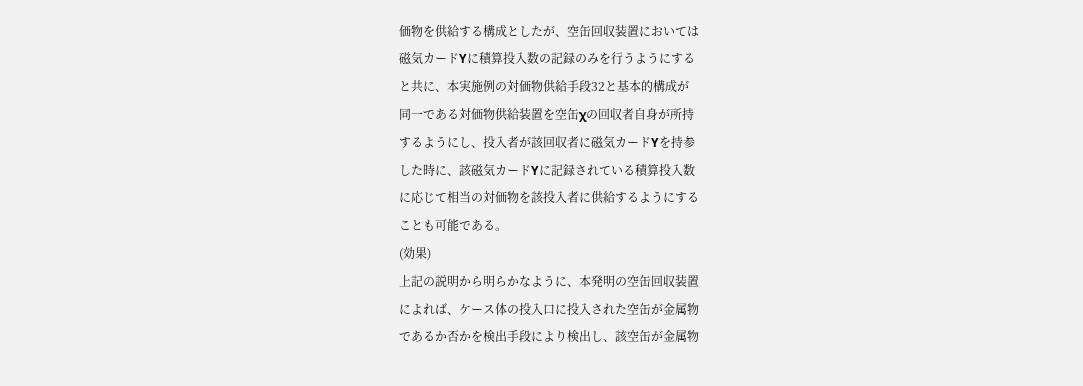価物を供給する構成としたが、空缶回収装置においては
磁気カードYに積算投入数の記録のみを行うようにする
と共に、本実施例の対価物供給手段32と基本的構成が
同一である対価物供給装置を空缶χの回収者自身が所持
するようにし、投入者が該回収者に磁気カードYを持参
した時に、該磁気カードYに記録されている積算投入数
に応じて相当の対価物を該投入者に供給するようにする
ことも可能である。
(効果)
上記の説明から明らかなように、本発明の空缶回収装置
によれば、ケース体の投入口に投入された空缶が金属物
であるか否かを検出手段により検出し、該空缶が金属物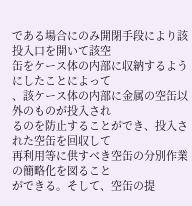である場合にのみ開閉手段により該投入口を開いて該空
缶をケース体の内部に収納するようにしたことによって
、該ケース体の内部に金属の空缶以外のものが投入され
るのを防止することができ、投入された空缶を回収して
再利用等に供すべき空缶の分別作業の簡略化を図ること
ができる。そして、空缶の提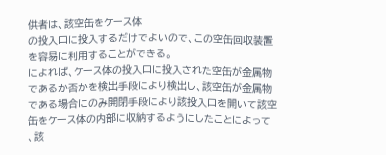供者は、該空缶をケース体
の投入口に投入するだけでよいので、この空缶回収装置
を容易に利用することができる。
によれば、ケース体の投入口に投入された空缶が金属物
であるか否かを検出手段により検出し、該空缶が金属物
である場合にのみ開閉手段により該投入口を開いて該空
缶をケース体の内部に収納するようにしたことによって
、該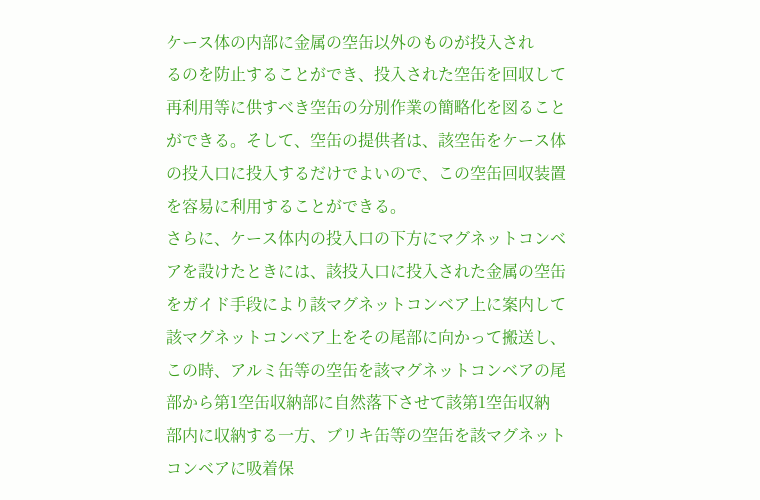ケース体の内部に金属の空缶以外のものが投入され
るのを防止することができ、投入された空缶を回収して
再利用等に供すべき空缶の分別作業の簡略化を図ること
ができる。そして、空缶の提供者は、該空缶をケース体
の投入口に投入するだけでよいので、この空缶回収装置
を容易に利用することができる。
さらに、ケース体内の投入口の下方にマグネットコンベ
アを設けたときには、該投入口に投入された金属の空缶
をガイド手段により該マグネットコンベア上に案内して
該マグネットコンベア上をその尾部に向かって搬送し、
この時、アルミ缶等の空缶を該マグネットコンベアの尾
部から第1空缶収納部に自然落下させて該第1空缶収納
部内に収納する一方、ブリキ缶等の空缶を該マグネット
コンベアに吸着保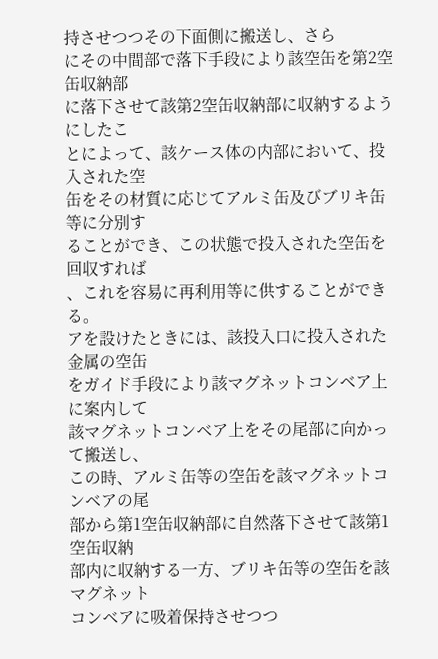持させつつその下面側に搬送し、さら
にその中間部で落下手段により該空缶を第2空缶収納部
に落下させて該第2空缶収納部に収納するようにしたこ
とによって、該ケース体の内部において、投入された空
缶をその材質に応じてアルミ缶及びブリキ缶等に分別す
ることができ、この状態で投入された空缶を回収すれば
、これを容易に再利用等に供することができる。
アを設けたときには、該投入口に投入された金属の空缶
をガイド手段により該マグネットコンベア上に案内して
該マグネットコンベア上をその尾部に向かって搬送し、
この時、アルミ缶等の空缶を該マグネットコンベアの尾
部から第1空缶収納部に自然落下させて該第1空缶収納
部内に収納する一方、ブリキ缶等の空缶を該マグネット
コンベアに吸着保持させつつ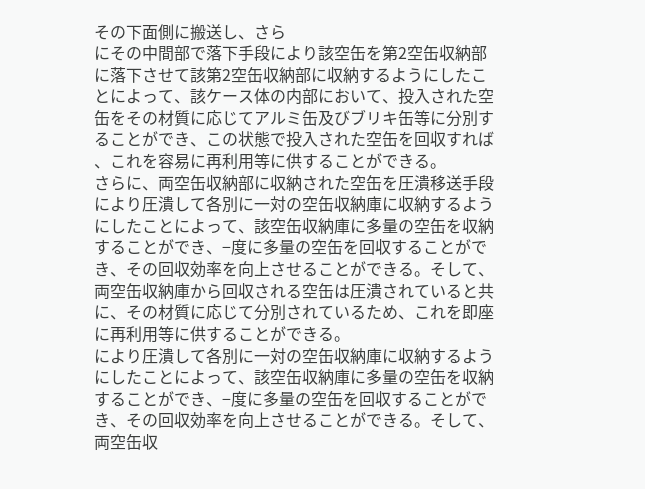その下面側に搬送し、さら
にその中間部で落下手段により該空缶を第2空缶収納部
に落下させて該第2空缶収納部に収納するようにしたこ
とによって、該ケース体の内部において、投入された空
缶をその材質に応じてアルミ缶及びブリキ缶等に分別す
ることができ、この状態で投入された空缶を回収すれば
、これを容易に再利用等に供することができる。
さらに、両空缶収納部に収納された空缶を圧潰移送手段
により圧潰して各別に一対の空缶収納庫に収納するよう
にしたことによって、該空缶収納庫に多量の空缶を収納
することができ、−度に多量の空缶を回収することがで
き、その回収効率を向上させることができる。そして、
両空缶収納庫から回収される空缶は圧潰されていると共
に、その材質に応じて分別されているため、これを即座
に再利用等に供することができる。
により圧潰して各別に一対の空缶収納庫に収納するよう
にしたことによって、該空缶収納庫に多量の空缶を収納
することができ、−度に多量の空缶を回収することがで
き、その回収効率を向上させることができる。そして、
両空缶収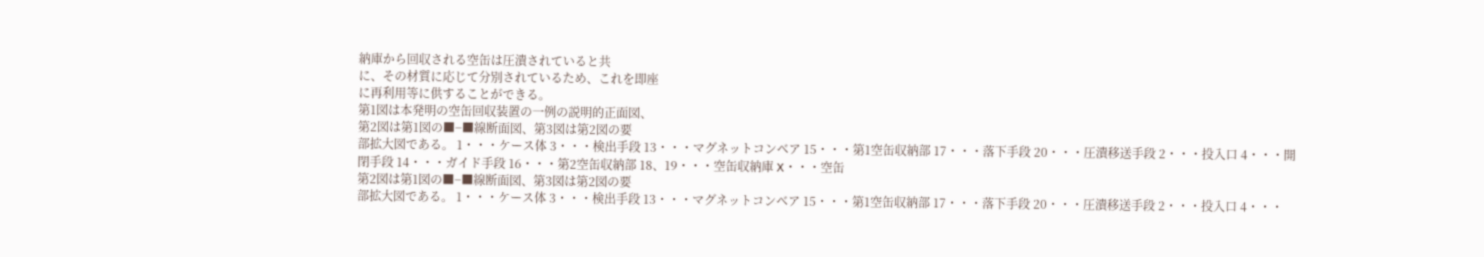納庫から回収される空缶は圧潰されていると共
に、その材質に応じて分別されているため、これを即座
に再利用等に供することができる。
第1図は本発明の空缶回収装置の一例の説明的正面図、
第2図は第1図の■−■線断面図、第3図は第2図の要
部拡大図である。 1・・・ケース体 3・・・検出手段 13・・・マグネットコンベア 15・・・第1空缶収納部 17・・・落下手段 20・・・圧潰移送手段 2・・・投入口 4・・・開閉手段 14・・・ガイド手段 16・・・第2空缶収納部 18、19・・・空缶収納庫 X・・・空缶
第2図は第1図の■−■線断面図、第3図は第2図の要
部拡大図である。 1・・・ケース体 3・・・検出手段 13・・・マグネットコンベア 15・・・第1空缶収納部 17・・・落下手段 20・・・圧潰移送手段 2・・・投入口 4・・・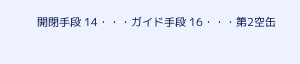開閉手段 14・・・ガイド手段 16・・・第2空缶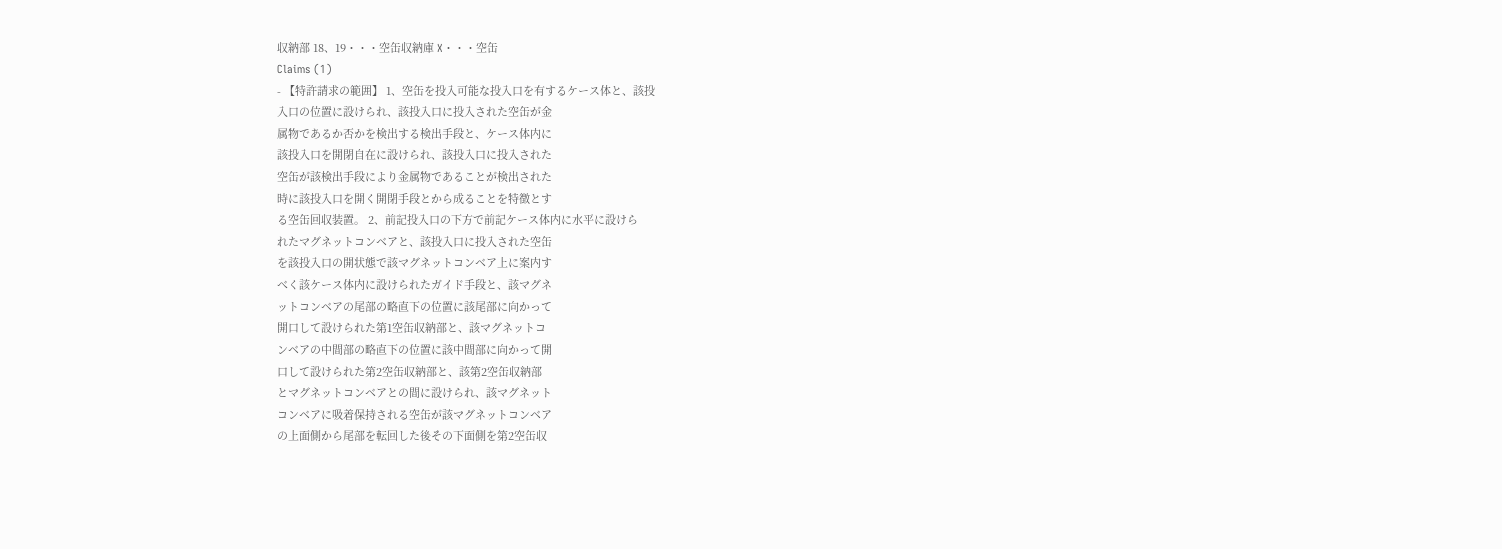収納部 18、19・・・空缶収納庫 X・・・空缶
Claims (1)
- 【特許請求の範囲】 1、空缶を投入可能な投入口を有するケース体と、該投
入口の位置に設けられ、該投入口に投入された空缶が金
属物であるか否かを検出する検出手段と、ケース体内に
該投入口を開閉自在に設けられ、該投入口に投入された
空缶が該検出手段により金属物であることが検出された
時に該投入口を開く開閉手段とから成ることを特徴とす
る空缶回収装置。 2、前記投入口の下方で前記ケース体内に水平に設けら
れたマグネットコンベアと、該投入口に投入された空缶
を該投入口の開状態で該マグネットコンベア上に案内す
べく該ケース体内に設けられたガイド手段と、該マグネ
ットコンベアの尾部の略直下の位置に該尾部に向かって
開口して設けられた第1空缶収納部と、該マグネットコ
ンベアの中間部の略直下の位置に該中間部に向かって開
口して設けられた第2空缶収納部と、該第2空缶収納部
とマグネットコンベアとの間に設けられ、該マグネット
コンベアに吸着保持される空缶が該マグネットコンベア
の上面側から尾部を転回した後その下面側を第2空缶収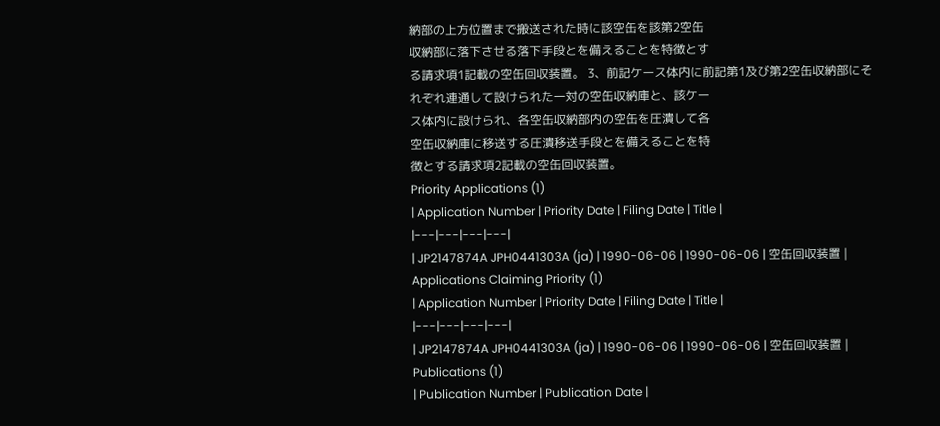納部の上方位置まで搬送された時に該空缶を該第2空缶
収納部に落下させる落下手段とを備えることを特徴とす
る請求項1記載の空缶回収装置。 3、前記ケース体内に前記第1及び第2空缶収納部にそ
れぞれ連通して設けられた一対の空缶収納庫と、該ケー
ス体内に設けられ、各空缶収納部内の空缶を圧潰して各
空缶収納庫に移送する圧潰移送手段とを備えることを特
徴とする請求項2記載の空缶回収装置。
Priority Applications (1)
| Application Number | Priority Date | Filing Date | Title |
|---|---|---|---|
| JP2147874A JPH0441303A (ja) | 1990-06-06 | 1990-06-06 | 空缶回収装置 |
Applications Claiming Priority (1)
| Application Number | Priority Date | Filing Date | Title |
|---|---|---|---|
| JP2147874A JPH0441303A (ja) | 1990-06-06 | 1990-06-06 | 空缶回収装置 |
Publications (1)
| Publication Number | Publication Date |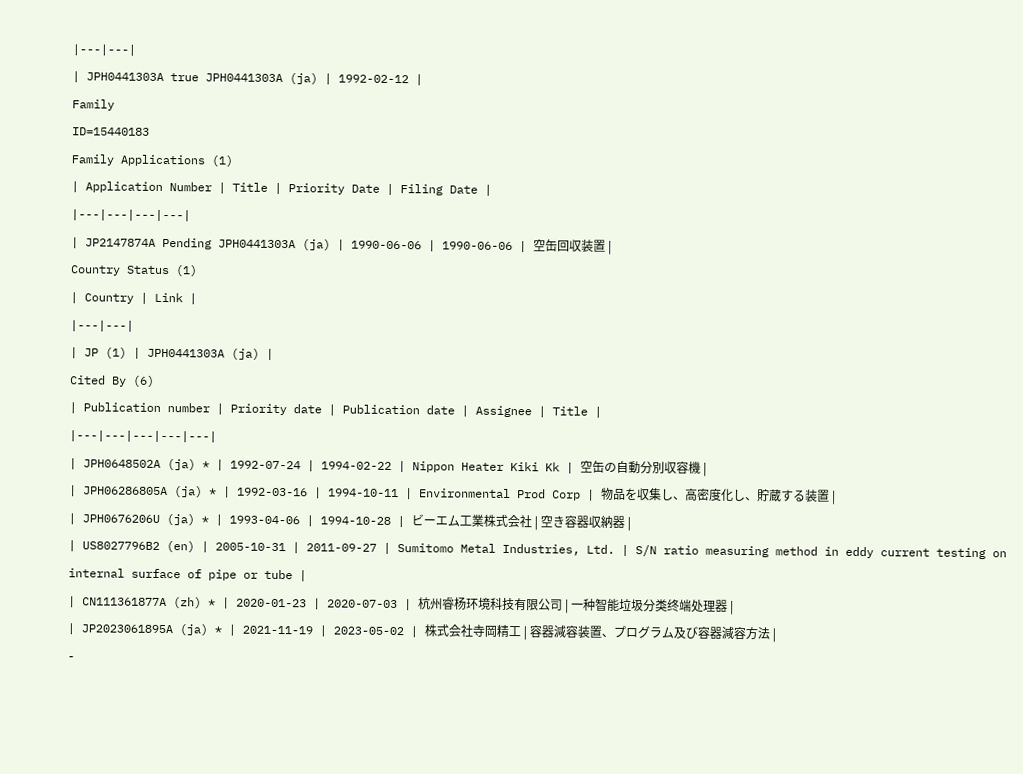|---|---|
| JPH0441303A true JPH0441303A (ja) | 1992-02-12 |
Family
ID=15440183
Family Applications (1)
| Application Number | Title | Priority Date | Filing Date |
|---|---|---|---|
| JP2147874A Pending JPH0441303A (ja) | 1990-06-06 | 1990-06-06 | 空缶回収装置 |
Country Status (1)
| Country | Link |
|---|---|
| JP (1) | JPH0441303A (ja) |
Cited By (6)
| Publication number | Priority date | Publication date | Assignee | Title |
|---|---|---|---|---|
| JPH0648502A (ja) * | 1992-07-24 | 1994-02-22 | Nippon Heater Kiki Kk | 空缶の自動分別収容機 |
| JPH06286805A (ja) * | 1992-03-16 | 1994-10-11 | Environmental Prod Corp | 物品を収集し、高密度化し、貯蔵する装置 |
| JPH0676206U (ja) * | 1993-04-06 | 1994-10-28 | ビーエム工業株式会社 | 空き容器収納器 |
| US8027796B2 (en) | 2005-10-31 | 2011-09-27 | Sumitomo Metal Industries, Ltd. | S/N ratio measuring method in eddy current testing on internal surface of pipe or tube |
| CN111361877A (zh) * | 2020-01-23 | 2020-07-03 | 杭州睿杨环境科技有限公司 | 一种智能垃圾分类终端处理器 |
| JP2023061895A (ja) * | 2021-11-19 | 2023-05-02 | 株式会社寺岡精工 | 容器減容装置、プログラム及び容器減容方法 |
-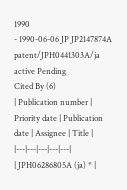1990
- 1990-06-06 JP JP2147874A patent/JPH0441303A/ja active Pending
Cited By (6)
| Publication number | Priority date | Publication date | Assignee | Title |
|---|---|---|---|---|
| JPH06286805A (ja) * |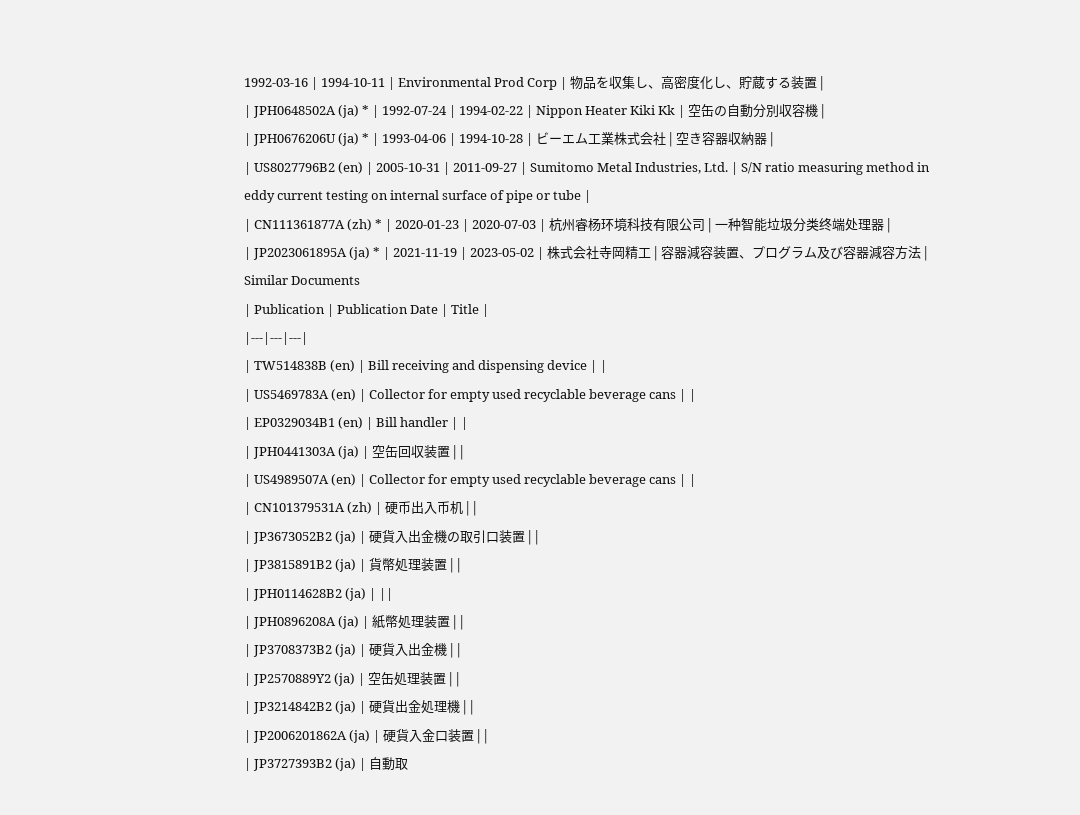1992-03-16 | 1994-10-11 | Environmental Prod Corp | 物品を収集し、高密度化し、貯蔵する装置 |
| JPH0648502A (ja) * | 1992-07-24 | 1994-02-22 | Nippon Heater Kiki Kk | 空缶の自動分別収容機 |
| JPH0676206U (ja) * | 1993-04-06 | 1994-10-28 | ビーエム工業株式会社 | 空き容器収納器 |
| US8027796B2 (en) | 2005-10-31 | 2011-09-27 | Sumitomo Metal Industries, Ltd. | S/N ratio measuring method in eddy current testing on internal surface of pipe or tube |
| CN111361877A (zh) * | 2020-01-23 | 2020-07-03 | 杭州睿杨环境科技有限公司 | 一种智能垃圾分类终端处理器 |
| JP2023061895A (ja) * | 2021-11-19 | 2023-05-02 | 株式会社寺岡精工 | 容器減容装置、プログラム及び容器減容方法 |
Similar Documents
| Publication | Publication Date | Title |
|---|---|---|
| TW514838B (en) | Bill receiving and dispensing device | |
| US5469783A (en) | Collector for empty used recyclable beverage cans | |
| EP0329034B1 (en) | Bill handler | |
| JPH0441303A (ja) | 空缶回収装置 | |
| US4989507A (en) | Collector for empty used recyclable beverage cans | |
| CN101379531A (zh) | 硬币出入币机 | |
| JP3673052B2 (ja) | 硬貨入出金機の取引口装置 | |
| JP3815891B2 (ja) | 貨幣処理装置 | |
| JPH0114628B2 (ja) | ||
| JPH0896208A (ja) | 紙幣処理装置 | |
| JP3708373B2 (ja) | 硬貨入出金機 | |
| JP2570889Y2 (ja) | 空缶処理装置 | |
| JP3214842B2 (ja) | 硬貨出金処理機 | |
| JP2006201862A (ja) | 硬貨入金口装置 | |
| JP3727393B2 (ja) | 自動取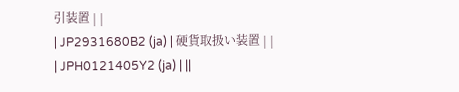引装置 | |
| JP2931680B2 (ja) | 硬貨取扱い装置 | |
| JPH0121405Y2 (ja) | ||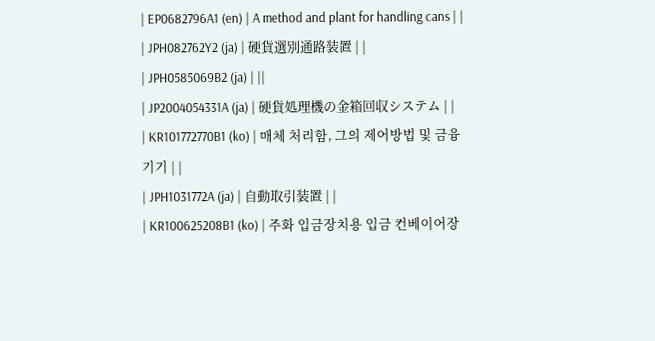| EP0682796A1 (en) | A method and plant for handling cans | |
| JPH082762Y2 (ja) | 硬貨選別通路装置 | |
| JPH0585069B2 (ja) | ||
| JP2004054331A (ja) | 硬貨処理機の金箱回収システム | |
| KR101772770B1 (ko) | 매체 처리함, 그의 제어방법 및 금융기기 | |
| JPH1031772A (ja) | 自動取引装置 | |
| KR100625208B1 (ko) | 주화 입금장치용 입금 컨베이어장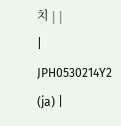치 | |
| JPH0530214Y2 (ja) |